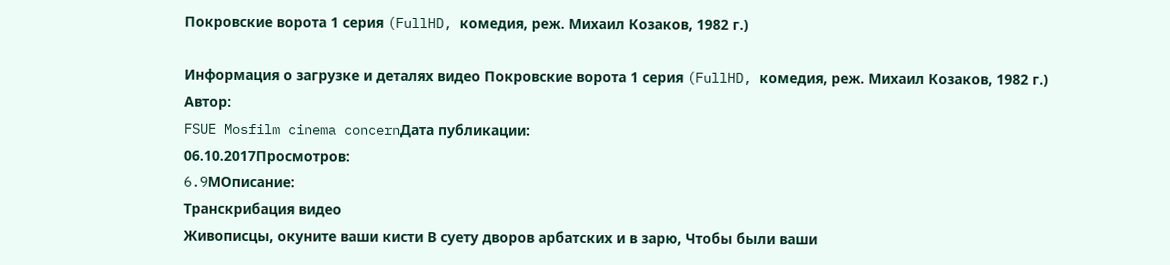Покровские ворота 1 серия (FullHD, комедия, реж. Михаил Козаков, 1982 г.)

Информация о загрузке и деталях видео Покровские ворота 1 серия (FullHD, комедия, реж. Михаил Козаков, 1982 г.)
Автор:
FSUE Mosfilm cinema concernДата публикации:
06.10.2017Просмотров:
6.9MОписание:
Транскрибация видео
Живописцы, окуните ваши кисти В суету дворов арбатских и в зарю, Чтобы были ваши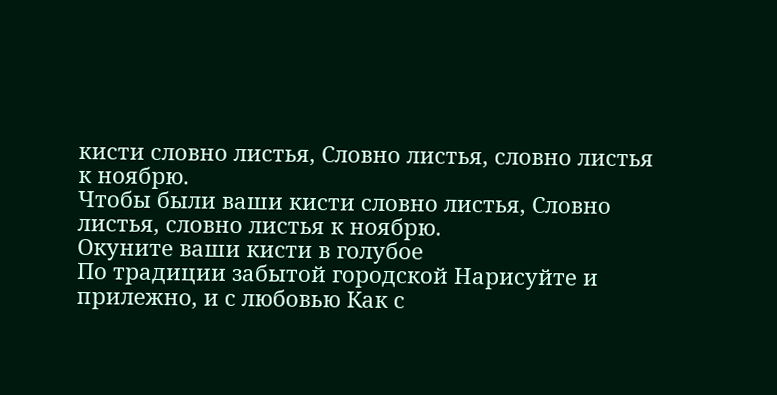кисти словно листья, Словно листья, словно листья к ноябрю.
Чтобы были ваши кисти словно листья, Словно листья, словно листья к ноябрю.
Окуните ваши кисти в голубое
По традиции забытой городской Нарисуйте и прилежно, и с любовью Как с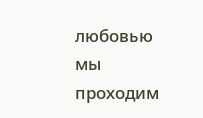любовью мы проходим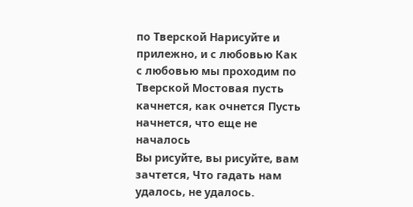по Тверской Нарисуйте и прилежно, и с любовью Как с любовью мы проходим по Тверской Мостовая пусть качнется, как очнется Пусть начнется, что еще не началось
Вы рисуйте, вы рисуйте, вам зачтется, Что гадать нам удалось, не удалось.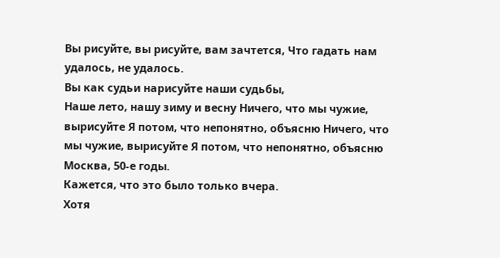Вы рисуйте, вы рисуйте, вам зачтется, Что гадать нам удалось, не удалось.
Вы как судьи нарисуйте наши судьбы,
Наше лето, нашу зиму и весну Ничего, что мы чужие, вырисуйте Я потом, что непонятно, объясню Ничего, что мы чужие, вырисуйте Я потом, что непонятно, объясню
Москва, 50-е годы.
Кажется, что это было только вчера.
Хотя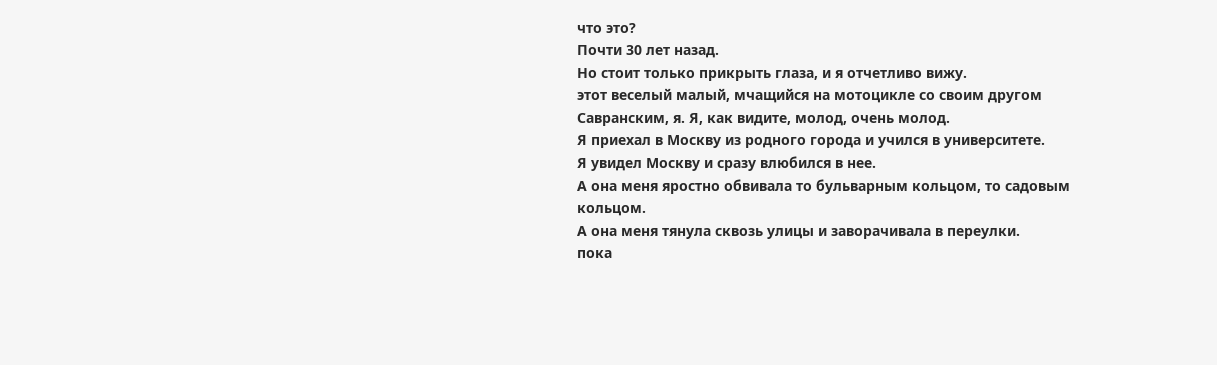что это?
Почти 30 лет назад.
Но стоит только прикрыть глаза, и я отчетливо вижу.
этот веселый малый, мчащийся на мотоцикле со своим другом Савранским, я. Я, как видите, молод, очень молод.
Я приехал в Москву из родного города и учился в университете.
Я увидел Москву и сразу влюбился в нее.
А она меня яростно обвивала то бульварным кольцом, то садовым кольцом.
А она меня тянула сквозь улицы и заворачивала в переулки.
пока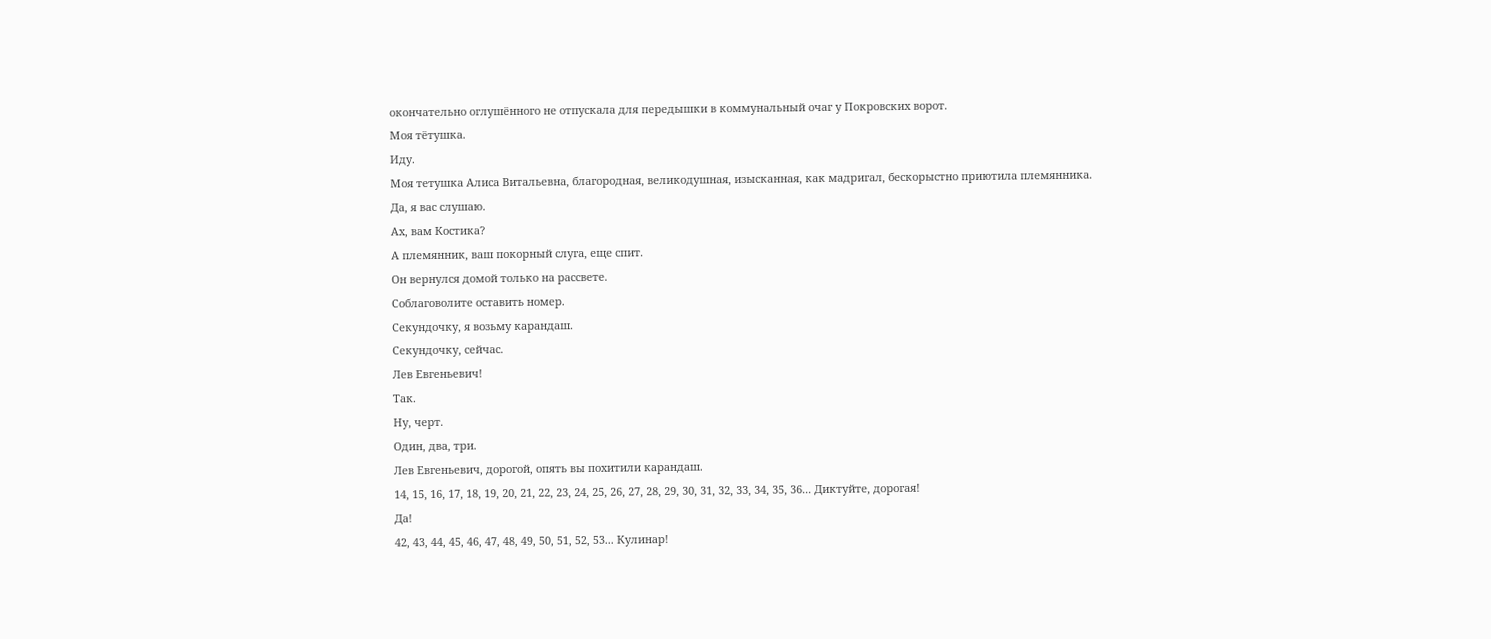окончательно оглушённого не отпускала для передышки в коммунальный очаг у Покровских ворот.
Моя тётушка.
Иду.
Моя тетушка Алиса Витальевна, благородная, великодушная, изысканная, как мадригал, бескорыстно приютила племянника.
Да, я вас слушаю.
Ах, вам Костика?
А племянник, ваш покорный слуга, еще спит.
Он вернулся домой только на рассвете.
Соблаговолите оставить номер.
Секундочку, я возьму карандаш.
Секундочку, сейчас.
Лев Евгеньевич!
Так.
Ну, черт.
Один, два, три.
Лев Евгеньевич, дорогой, опять вы похитили карандаш.
14, 15, 16, 17, 18, 19, 20, 21, 22, 23, 24, 25, 26, 27, 28, 29, 30, 31, 32, 33, 34, 35, 36... Диктуйте, дорогая!
Да!
42, 43, 44, 45, 46, 47, 48, 49, 50, 51, 52, 53... Кулинар!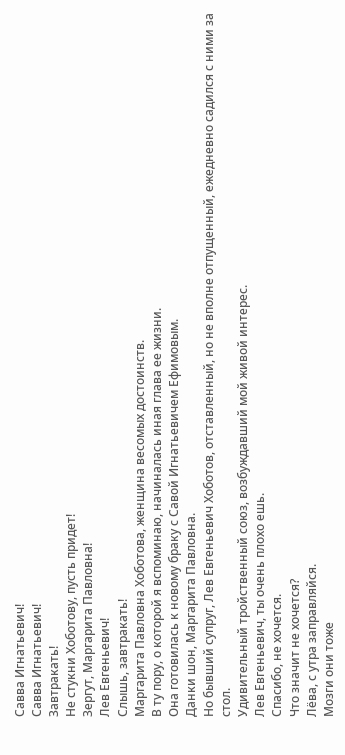Савва Игнатьевич!
Савва Игнатьевич!
Завтракать!
Не стукни Хоботову, пусть придет!
Зергут, Маргарита Павловна!
Лев Евгеньевич!
Слышь, завтракать!
Маргарита Павловна Хоботова, женщина весомых достоинств.
В ту пору, о которой я вспоминаю, начиналась иная глава ее жизни.
Она готовилась к новому браку с Савой Игнатьевичем Ефимовым.
Данки шон, Маргарита Павловна.
Но бывший супруг, Лев Евгеньевич Хоботов, отставленный, но не вполне отпущенный, ежедневно садился с ними за стол.
Удивительный тройственный союз, возбуждавший мой живой интерес.
Лев Евгеньевич, ты очень плохо ешь.
Спасибо, не хочется.
Что значит не хочется?
Лёва, с утра заправляйся.
Мозги они тоже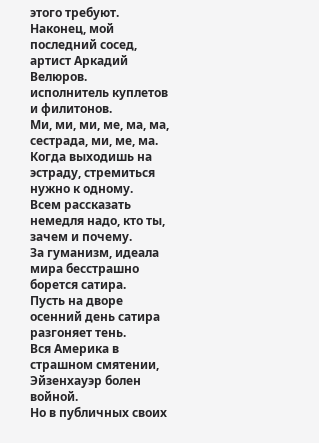этого требуют.
Наконец, мой последний сосед, артист Аркадий Велюров.
исполнитель куплетов и филитонов.
Ми, ми, ми, ме, ма, ма, сестрада, ми, ме, ма.
Когда выходишь на эстраду, стремиться нужно к одному.
Всем рассказать немедля надо, кто ты, зачем и почему.
За гуманизм, идеала мира бесстрашно борется сатира.
Пусть на дворе осенний день сатира разгоняет тень.
Вся Америка в страшном смятении, Эйзенхауэр болен войной.
Но в публичных своих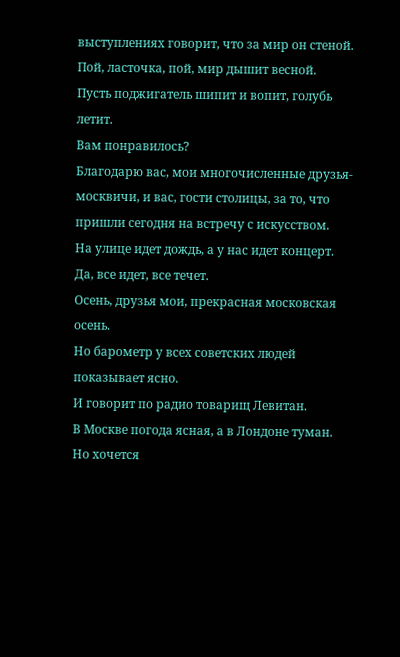выступлениях говорит, что за мир он стеной.
Пой, ласточка, пой, мир дышит весной.
Пусть поджигатель шипит и вопит, голубь летит.
Вам понравилось?
Благодарю вас, мои многочисленные друзья-москвичи, и вас, гости столицы, за то, что пришли сегодня на встречу с искусством.
На улице идет дождь, а у нас идет концерт.
Да, все идет, все течет.
Осень, друзья мои, прекрасная московская осень.
Но барометр у всех советских людей показывает ясно.
И говорит по радио товарищ Левитан.
В Москве погода ясная, а в Лондоне туман.
Но хочется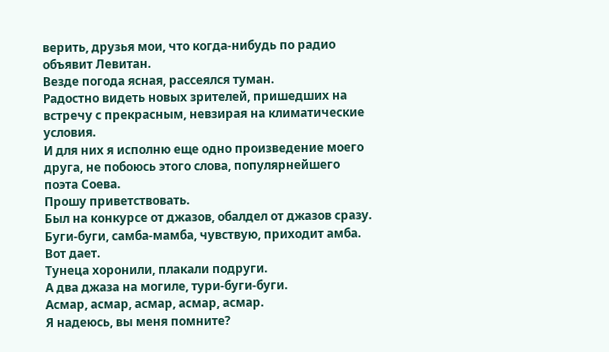верить, друзья мои, что когда-нибудь по радио объявит Левитан.
Везде погода ясная, рассеялся туман.
Радостно видеть новых зрителей, пришедших на встречу с прекрасным, невзирая на климатические условия.
И для них я исполню еще одно произведение моего друга, не побоюсь этого слова, популярнейшего поэта Соева.
Прошу приветствовать.
Был на конкурсе от джазов, обалдел от джазов сразу.
Буги-буги, самба-мамба, чувствую, приходит амба.
Вот дает.
Тунеца хоронили, плакали подруги.
А два джаза на могиле, тури-буги-буги.
Асмар, асмар, асмар, асмар, асмар.
Я надеюсь, вы меня помните?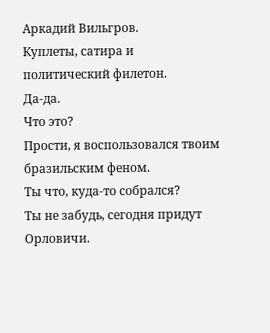Аркадий Вильгров.
Куплеты, сатира и политический филетон.
Да-да.
Что это?
Прости, я воспользовался твоим бразильским феном.
Ты что, куда-то собрался?
Ты не забудь, сегодня придут Орловичи.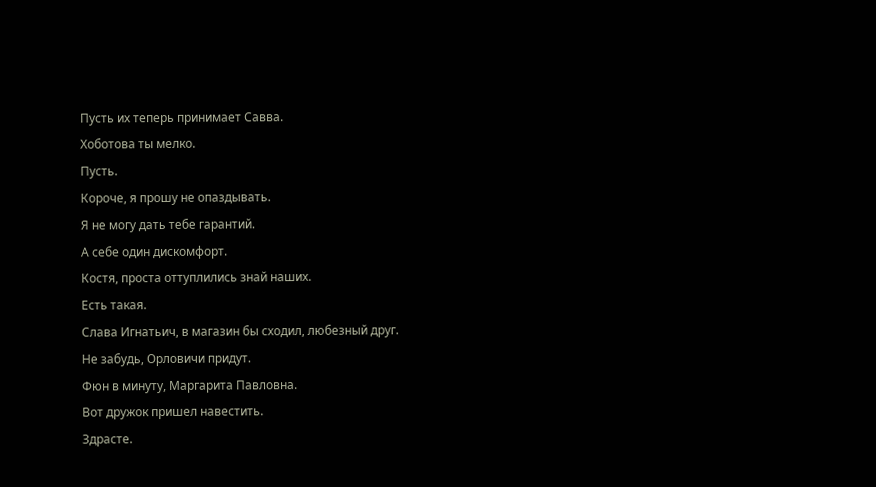Пусть их теперь принимает Савва.
Хоботова ты мелко.
Пусть.
Короче, я прошу не опаздывать.
Я не могу дать тебе гарантий.
А себе один дискомфорт.
Костя, проста оттуплились знай наших.
Есть такая.
Слава Игнатьич, в магазин бы сходил, любезный друг.
Не забудь, Орловичи придут.
Фюн в минуту, Маргарита Павловна.
Вот дружок пришел навестить.
Здрасте.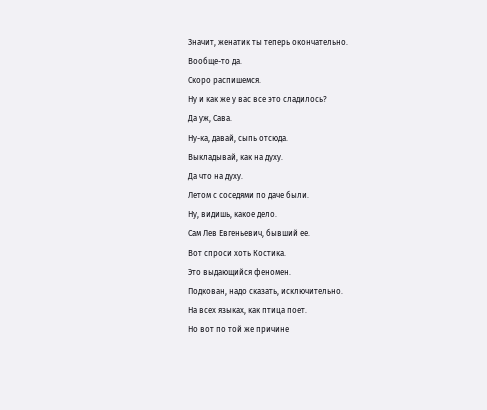Значит, женатик ты теперь окончательно.
Вообще-то да.
Скоро распишемся.
Ну и как же у вас все это сладилось?
Да уж, Сава.
Ну-ка, давай, сыпь отсюда.
Выкладывай, как на духу.
Да что на духу.
Летом с соседями по даче были.
Ну, видишь, какое дело.
Сам Лев Евгеньевич, бывший ее.
Вот спроси хоть Костика.
Это выдающийся феномен.
Подкован, надо сказать, исключительно.
На всех языках, как птица поет.
Но вот по той же причине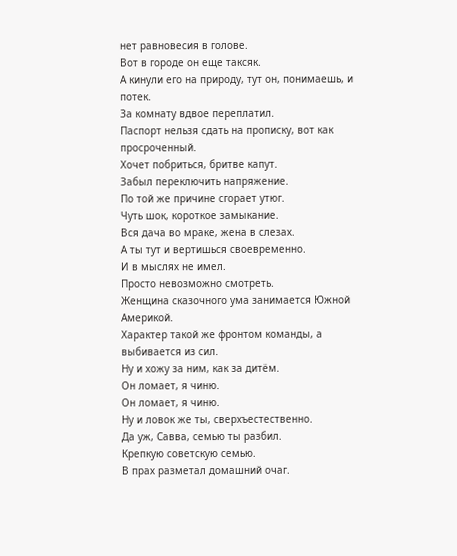нет равновесия в голове.
Вот в городе он еще таксяк.
А кинули его на природу, тут он, понимаешь, и потек.
За комнату вдвое переплатил.
Паспорт нельзя сдать на прописку, вот как просроченный.
Хочет побриться, бритве капут.
Забыл переключить напряжение.
По той же причине сгорает утюг.
Чуть шок, короткое замыкание.
Вся дача во мраке, жена в слезах.
А ты тут и вертишься своевременно.
И в мыслях не имел.
Просто невозможно смотреть.
Женщина сказочного ума занимается Южной Америкой.
Характер такой же фронтом команды, а выбивается из сил.
Ну и хожу за ним, как за дитём.
Он ломает, я чиню.
Он ломает, я чиню.
Ну и ловок же ты, сверхъестественно.
Да уж, Савва, семью ты разбил.
Крепкую советскую семью.
В прах разметал домашний очаг.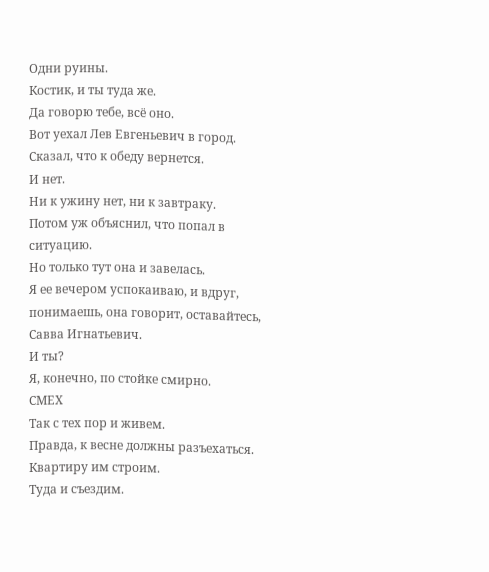Одни руины.
Костик, и ты туда же.
Да говорю тебе, всё оно.
Вот уехал Лев Евгеньевич в город.
Сказал, что к обеду вернется.
И нет.
Ни к ужину нет, ни к завтраку.
Потом уж объяснил, что попал в ситуацию.
Но только тут она и завелась.
Я ее вечером успокаиваю, и вдруг, понимаешь, она говорит, оставайтесь, Савва Игнатьевич.
И ты?
Я, конечно, по стойке смирно.
СМЕХ
Так с тех пор и живем.
Правда, к весне должны разъехаться.
Квартиру им строим.
Туда и съездим.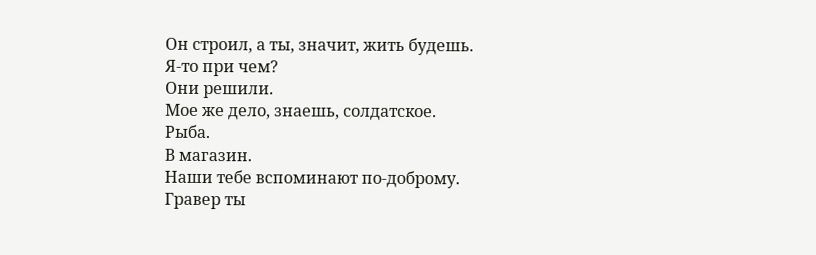Он строил, а ты, значит, жить будешь.
Я-то при чем?
Они решили.
Мое же дело, знаешь, солдатское.
Рыба.
В магазин.
Наши тебе вспоминают по-доброму.
Гравер ты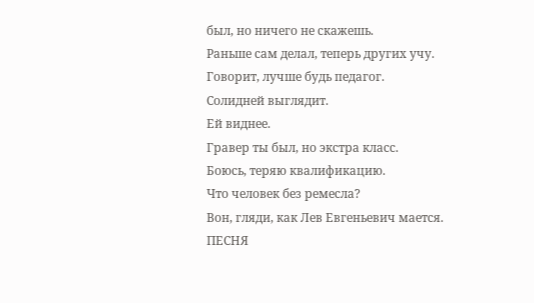был, но ничего не скажешь.
Раньше сам делал, теперь других учу.
Говорит, лучше будь педагог.
Солидней выглядит.
Ей виднее.
Гравер ты был, но экстра класс.
Боюсь, теряю квалификацию.
Что человек без ремесла?
Вон, гляди, как Лев Евгеньевич мается.
ПЕСНЯ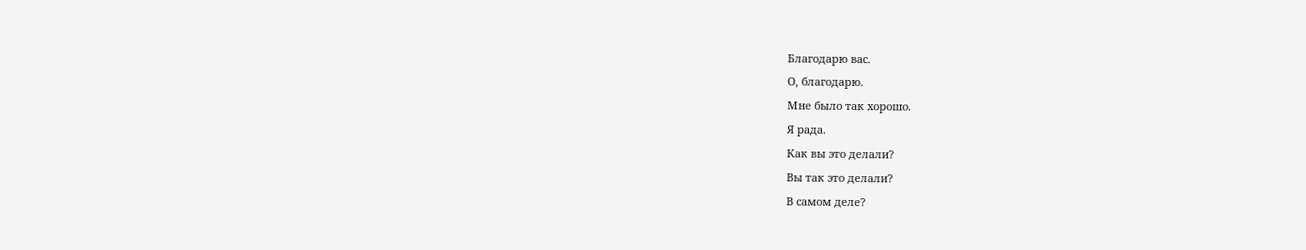Благодарю вас.
О, благодарю.
Мне было так хорошо.
Я рада.
Как вы это делали?
Вы так это делали?
В самом деле?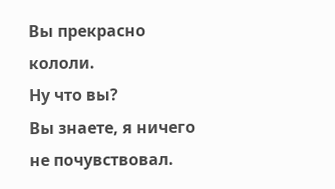Вы прекрасно кололи.
Ну что вы?
Вы знаете, я ничего не почувствовал.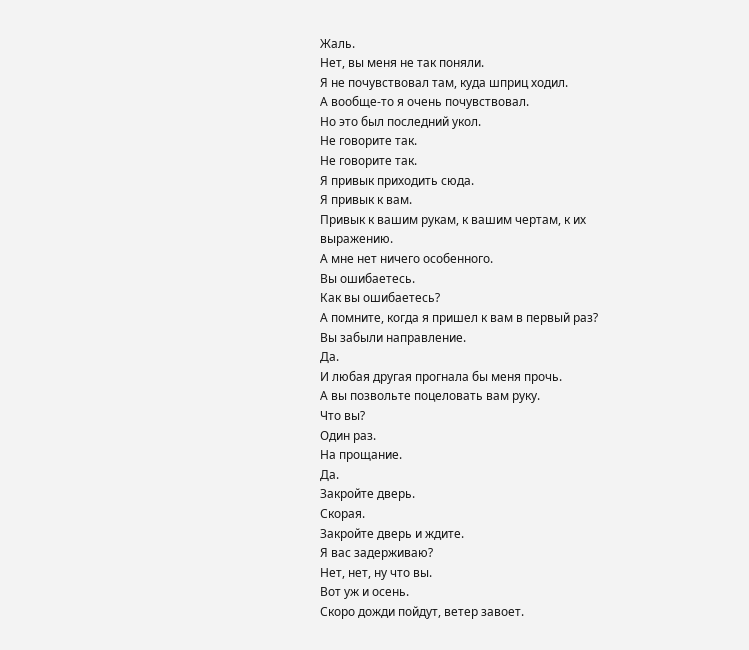Жаль.
Нет, вы меня не так поняли.
Я не почувствовал там, куда шприц ходил.
А вообще-то я очень почувствовал.
Но это был последний укол.
Не говорите так.
Не говорите так.
Я привык приходить сюда.
Я привык к вам.
Привык к вашим рукам, к вашим чертам, к их выражению.
А мне нет ничего особенного.
Вы ошибаетесь.
Как вы ошибаетесь?
А помните, когда я пришел к вам в первый раз?
Вы забыли направление.
Да.
И любая другая прогнала бы меня прочь.
А вы позвольте поцеловать вам руку.
Что вы?
Один раз.
На прощание.
Да.
Закройте дверь.
Скорая.
Закройте дверь и ждите.
Я вас задерживаю?
Нет, нет, ну что вы.
Вот уж и осень.
Скоро дожди пойдут, ветер завоет.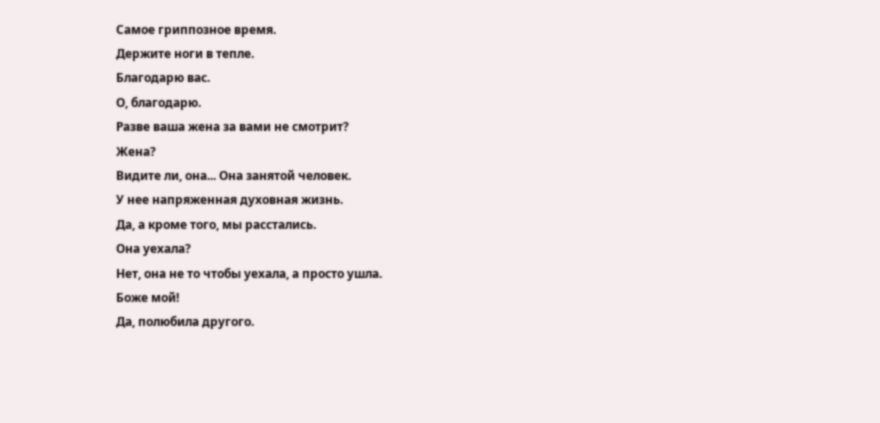Самое гриппозное время.
Держите ноги в тепле.
Благодарю вас.
О, благодарю.
Разве ваша жена за вами не смотрит?
Жена?
Видите ли, она... Она занятой человек.
У нее напряженная духовная жизнь.
Да, а кроме того, мы расстались.
Она уехала?
Нет, она не то чтобы уехала, а просто ушла.
Боже мой!
Да, полюбила другого.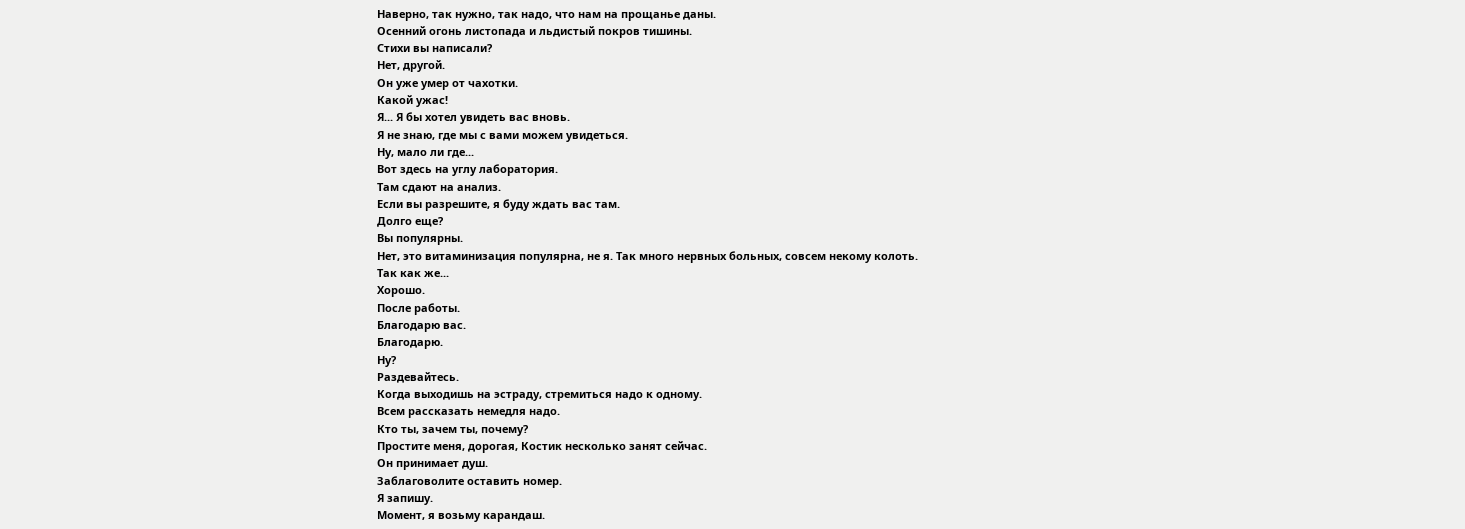Наверно, так нужно, так надо, что нам на прощанье даны.
Осенний огонь листопада и льдистый покров тишины.
Стихи вы написали?
Нет, другой.
Он уже умер от чахотки.
Какой ужас!
Я... Я бы хотел увидеть вас вновь.
Я не знаю, где мы с вами можем увидеться.
Ну, мало ли где...
Вот здесь на углу лаборатория.
Там сдают на анализ.
Если вы разрешите, я буду ждать вас там.
Долго еще?
Вы популярны.
Нет, это витаминизация популярна, не я. Так много нервных больных, совсем некому колоть.
Так как же...
Хорошо.
После работы.
Благодарю вас.
Благодарю.
Ну?
Раздевайтесь.
Когда выходишь на эстраду, стремиться надо к одному.
Всем рассказать немедля надо.
Кто ты, зачем ты, почему?
Простите меня, дорогая, Костик несколько занят сейчас.
Он принимает душ.
Заблаговолите оставить номер.
Я запишу.
Момент, я возьму карандаш.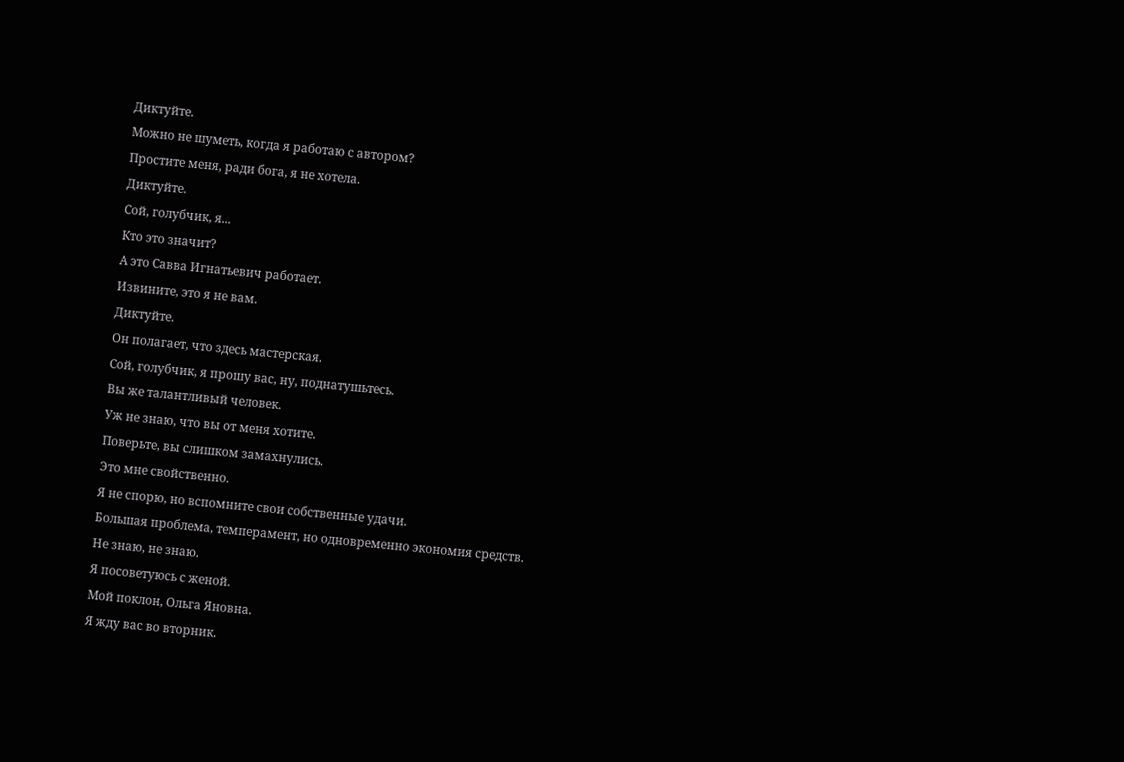Диктуйте.
Можно не шуметь, когда я работаю с автором?
Простите меня, ради бога, я не хотела.
Диктуйте.
Сой, голубчик, я...
Кто это значит?
А это Савва Игнатьевич работает.
Извините, это я не вам.
Диктуйте.
Он полагает, что здесь мастерская.
Сой, голубчик, я прошу вас, ну, поднатушьтесь.
Вы же талантливый человек.
Уж не знаю, что вы от меня хотите.
Поверьте, вы слишком замахнулись.
Это мне свойственно.
Я не спорю, но вспомните свои собственные удачи.
Большая проблема, темперамент, но одновременно экономия средств.
Не знаю, не знаю.
Я посоветуюсь с женой.
Мой поклон, Ольга Яновна.
Я жду вас во вторник.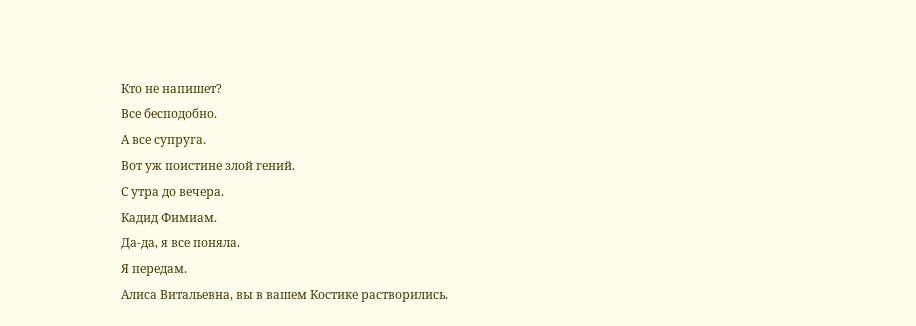Кто не напишет?
Все бесподобно.
А все супруга.
Вот уж поистине злой гений.
С утра до вечера.
Кадид Фимиам.
Да-да, я все поняла.
Я передам.
Алиса Витальевна, вы в вашем Костике растворились.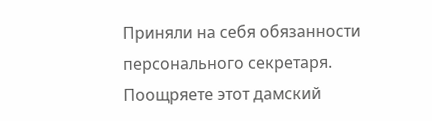Приняли на себя обязанности персонального секретаря.
Поощряете этот дамский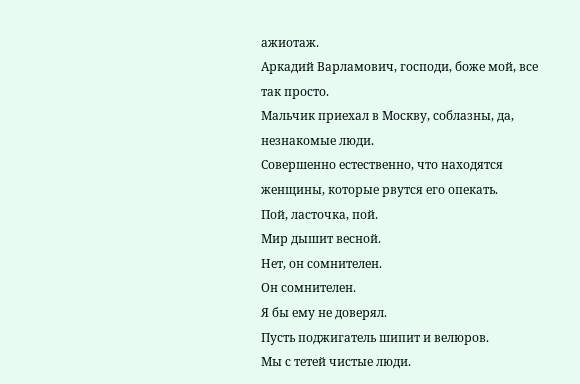ажиотаж.
Аркадий Варламович, господи, боже мой, все так просто.
Мальчик приехал в Москву, соблазны, да, незнакомые люди.
Совершенно естественно, что находятся женщины, которые рвутся его опекать.
Пой, ласточка, пой.
Мир дышит весной.
Нет, он сомнителен.
Он сомнителен.
Я бы ему не доверял.
Пусть поджигатель шипит и велюров.
Мы с тетей чистые люди.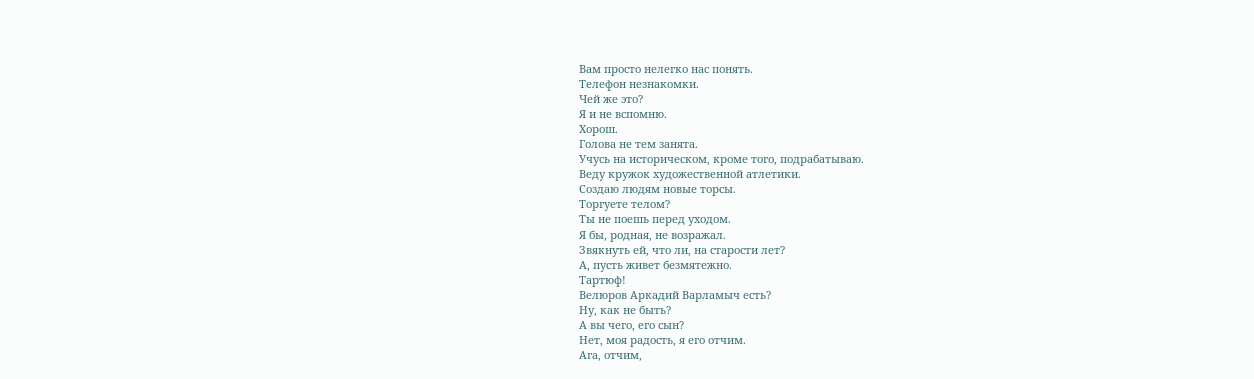Вам просто нелегко нас понять.
Телефон незнакомки.
Чей же это?
Я и не вспомню.
Хорош.
Голова не тем занята.
Учусь на историческом, кроме того, подрабатываю.
Веду кружок художественной атлетики.
Создаю людям новые торсы.
Торгуете телом?
Ты не поешь перед уходом.
Я бы, родная, не возражал.
Звякнуть ей, что ли, на старости лет?
А, пусть живет безмятежно.
Тартюф!
Велюров Аркадий Варламыч есть?
Ну, как не быть?
А вы чего, его сын?
Нет, моя радость, я его отчим.
Ага, отчим,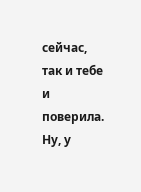сейчас, так и тебе и поверила.
Ну, у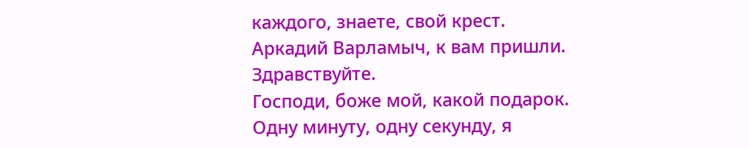каждого, знаете, свой крест.
Аркадий Варламыч, к вам пришли.
Здравствуйте.
Господи, боже мой, какой подарок.
Одну минуту, одну секунду, я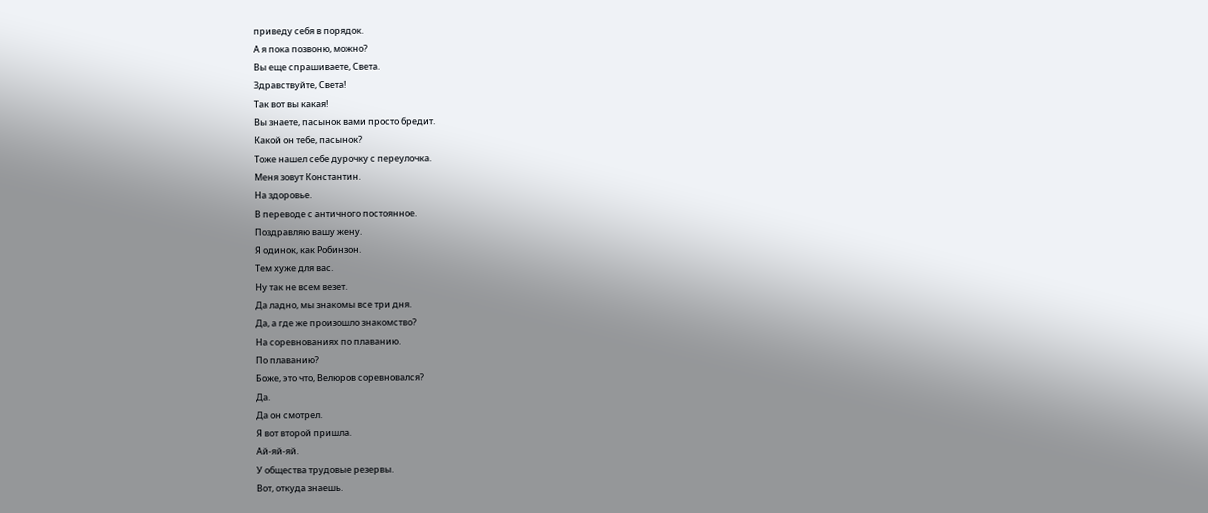приведу себя в порядок.
А я пока позвоню, можно?
Вы еще спрашиваете, Света.
Здравствуйте, Света!
Так вот вы какая!
Вы знаете, пасынок вами просто бредит.
Какой он тебе, пасынок?
Тоже нашел себе дурочку с переулочка.
Меня зовут Константин.
На здоровье.
В переводе с античного постоянное.
Поздравляю вашу жену.
Я одинок, как Робинзон.
Тем хуже для вас.
Ну так не всем везет.
Да ладно, мы знакомы все три дня.
Да, а где же произошло знакомство?
На соревнованиях по плаванию.
По плаванию?
Боже, это что, Велюров соревновался?
Да.
Да он смотрел.
Я вот второй пришла.
Ай-яй-яй.
У общества трудовые резервы.
Вот, откуда знаешь.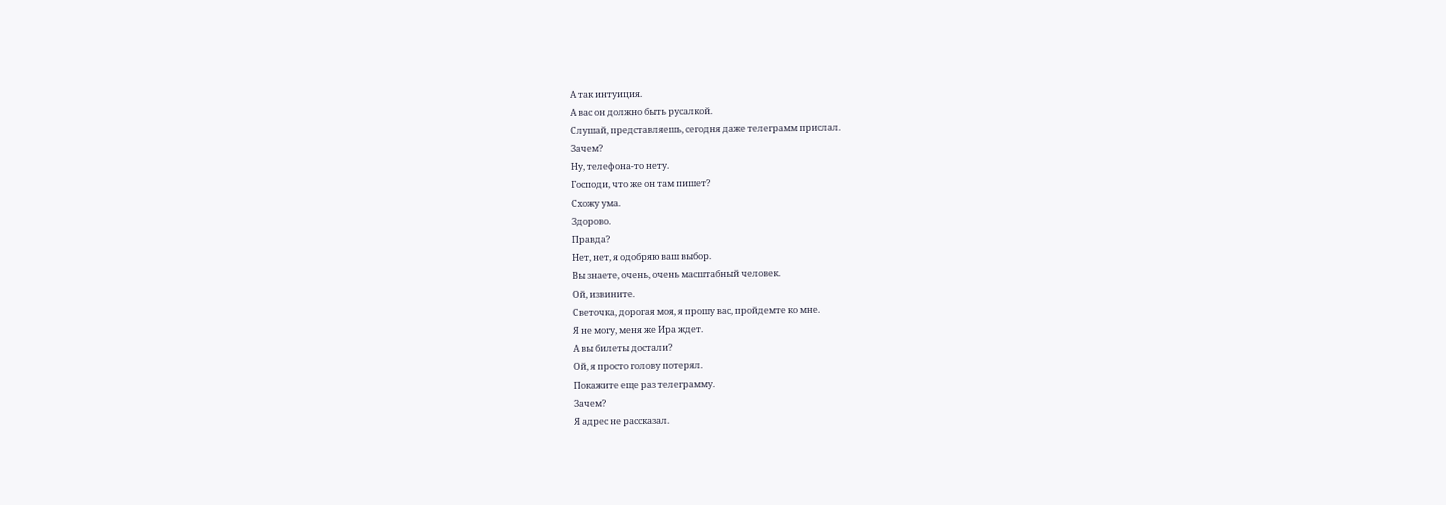А так интуиция.
А вас он должно быть русалкой.
Слушай, представляешь, сегодня даже телеграмм прислал.
Зачем?
Ну, телефона-то нету.
Господи, что же он там пишет?
Схожу ума.
Здорово.
Правда?
Нет, нет, я одобряю ваш выбор.
Вы знаете, очень, очень масштабный человек.
Ой, извините.
Светочка, дорогая моя, я прошу вас, пройдемте ко мне.
Я не могу, меня же Ира ждет.
А вы билеты достали?
Ой, я просто голову потерял.
Покажите еще раз телеграмму.
Зачем?
Я адрес не рассказал.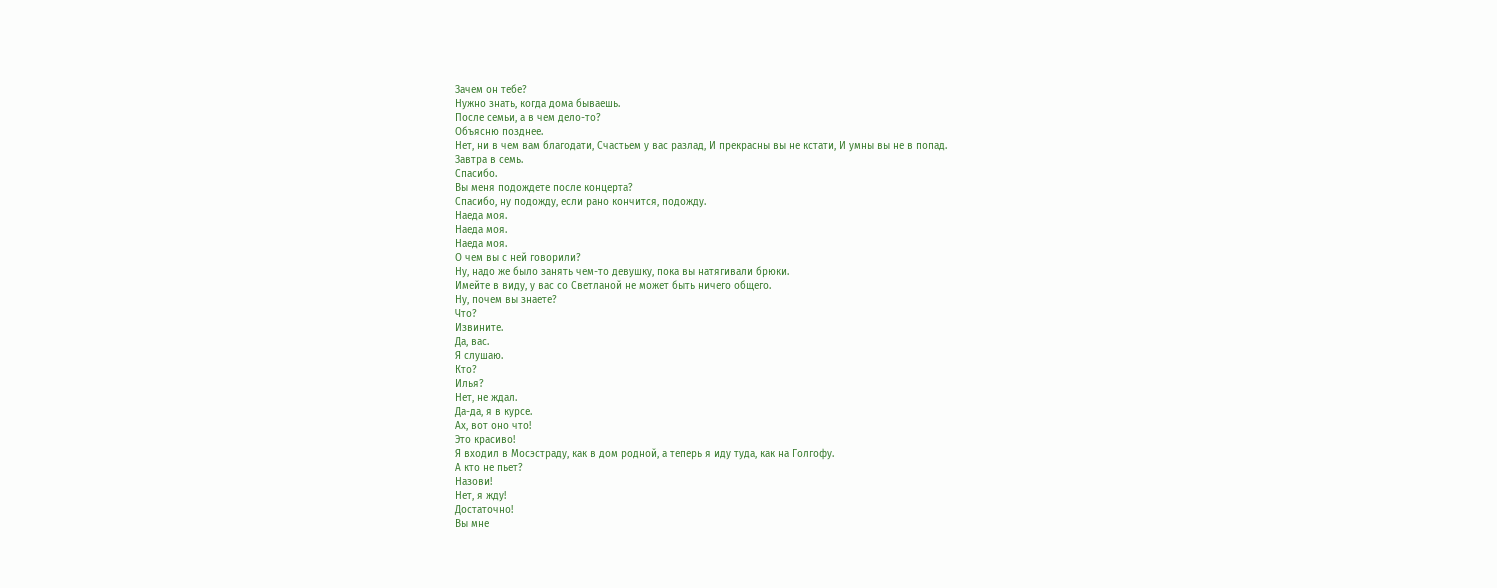Зачем он тебе?
Нужно знать, когда дома бываешь.
После семьи, а в чем дело-то?
Объясню позднее.
Нет, ни в чем вам благодати, Счастьем у вас разлад, И прекрасны вы не кстати, И умны вы не в попад.
Завтра в семь.
Спасибо.
Вы меня подождете после концерта?
Спасибо, ну подожду, если рано кончится, подожду.
Наеда моя.
Наеда моя.
Наеда моя.
О чем вы с ней говорили?
Ну, надо же было занять чем-то девушку, пока вы натягивали брюки.
Имейте в виду, у вас со Светланой не может быть ничего общего.
Ну, почем вы знаете?
Что?
Извините.
Да, вас.
Я слушаю.
Кто?
Илья?
Нет, не ждал.
Да-да, я в курсе.
Ах, вот оно что!
Это красиво!
Я входил в Мосэстраду, как в дом родной, а теперь я иду туда, как на Голгофу.
А кто не пьет?
Назови!
Нет, я жду!
Достаточно!
Вы мне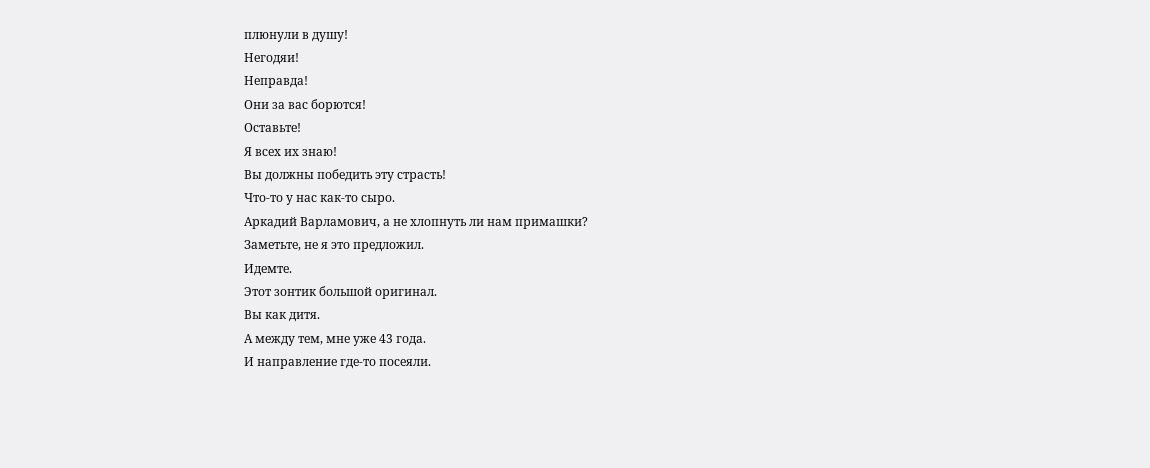плюнули в душу!
Негодяи!
Неправда!
Они за вас борются!
Оставьте!
Я всех их знаю!
Вы должны победить эту страсть!
Что-то у нас как-то сыро.
Аркадий Варламович, а не хлопнуть ли нам примашки?
Заметьте, не я это предложил.
Идемте.
Этот зонтик большой оригинал.
Вы как дитя.
А между тем, мне уже 43 года.
И направление где-то посеяли.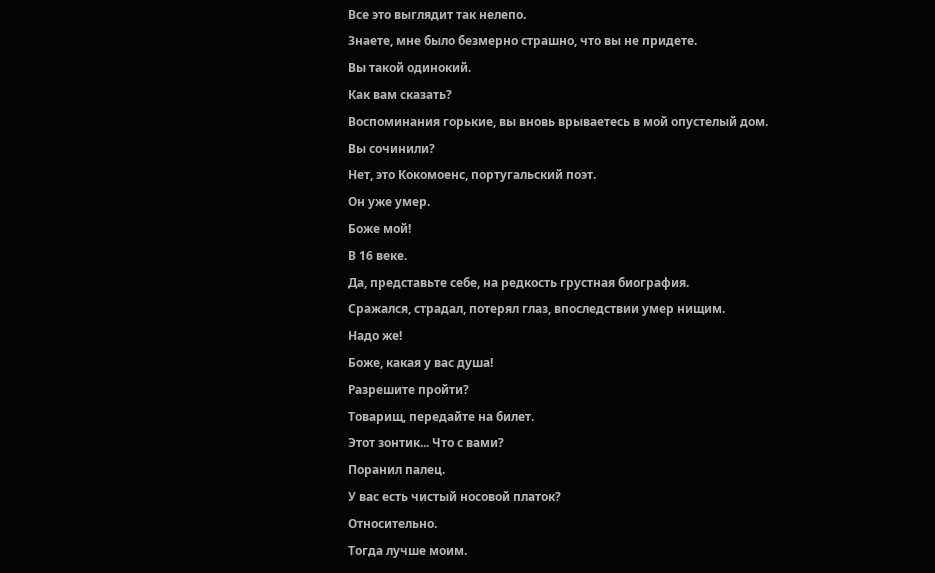Все это выглядит так нелепо.
Знаете, мне было безмерно страшно, что вы не придете.
Вы такой одинокий.
Как вам сказать?
Воспоминания горькие, вы вновь врываетесь в мой опустелый дом.
Вы сочинили?
Нет, это Кокомоенс, португальский поэт.
Он уже умер.
Боже мой!
В 16 веке.
Да, представьте себе, на редкость грустная биография.
Сражался, страдал, потерял глаз, впоследствии умер нищим.
Надо же!
Боже, какая у вас душа!
Разрешите пройти?
Товарищ, передайте на билет.
Этот зонтик... Что с вами?
Поранил палец.
У вас есть чистый носовой платок?
Относительно.
Тогда лучше моим.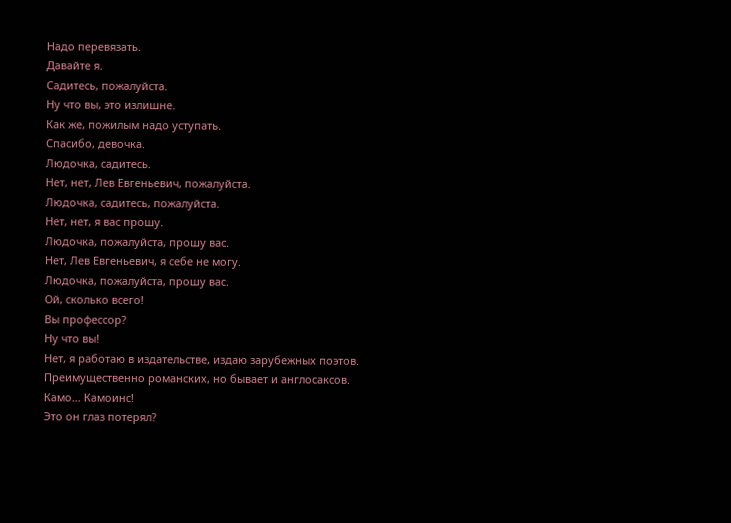Надо перевязать.
Давайте я.
Садитесь, пожалуйста.
Ну что вы, это излишне.
Как же, пожилым надо уступать.
Спасибо, девочка.
Людочка, садитесь.
Нет, нет, Лев Евгеньевич, пожалуйста.
Людочка, садитесь, пожалуйста.
Нет, нет, я вас прошу.
Людочка, пожалуйста, прошу вас.
Нет, Лев Евгеньевич, я себе не могу.
Людочка, пожалуйста, прошу вас.
Ой, сколько всего!
Вы профессор?
Ну что вы!
Нет, я работаю в издательстве, издаю зарубежных поэтов.
Преимущественно романских, но бывает и англосаксов.
Камо... Камоинс!
Это он глаз потерял?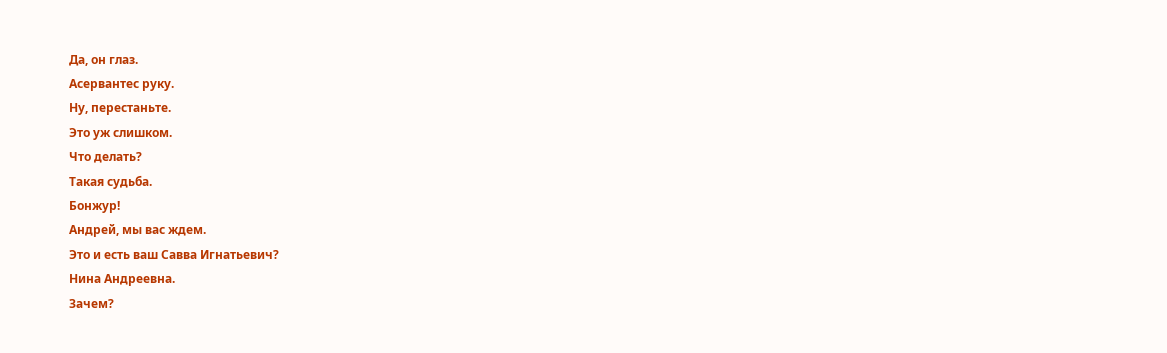Да, он глаз.
Асервантес руку.
Ну, перестаньте.
Это уж слишком.
Что делать?
Такая судьба.
Бонжур!
Андрей, мы вас ждем.
Это и есть ваш Савва Игнатьевич?
Нина Андреевна.
Зачем?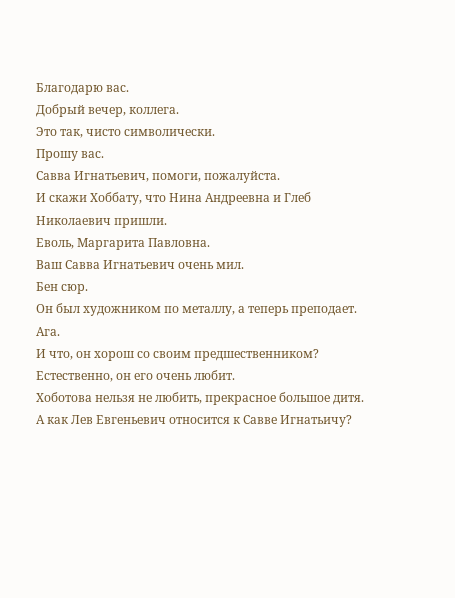Благодарю вас.
Добрый вечер, коллега.
Это так, чисто символически.
Прошу вас.
Савва Игнатьевич, помоги, пожалуйста.
И скажи Хоббату, что Нина Андреевна и Глеб Николаевич пришли.
Еволь, Маргарита Павловна.
Ваш Савва Игнатьевич очень мил.
Бен сюр.
Он был художником по металлу, а теперь преподает.
Ага.
И что, он хорош со своим предшественником?
Естественно, он его очень любит.
Хоботова нельзя не любить, прекрасное большое дитя.
А как Лев Евгеньевич относится к Савве Игнатьичу?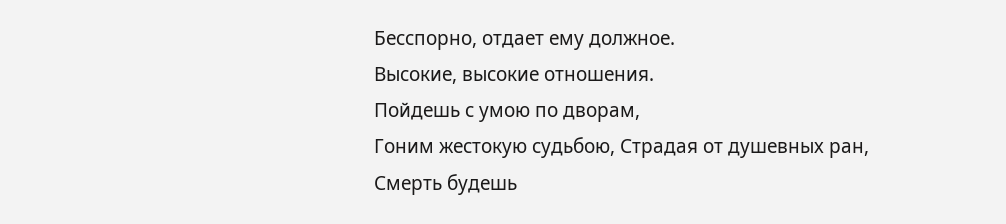Бесспорно, отдает ему должное.
Высокие, высокие отношения.
Пойдешь с умою по дворам,
Гоним жестокую судьбою, Страдая от душевных ран, Смерть будешь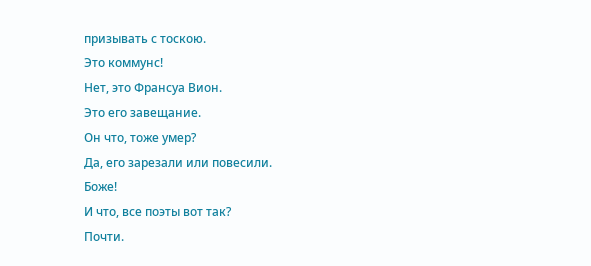призывать с тоскою.
Это коммунс!
Нет, это Франсуа Вион.
Это его завещание.
Он что, тоже умер?
Да, его зарезали или повесили.
Боже!
И что, все поэты вот так?
Почти.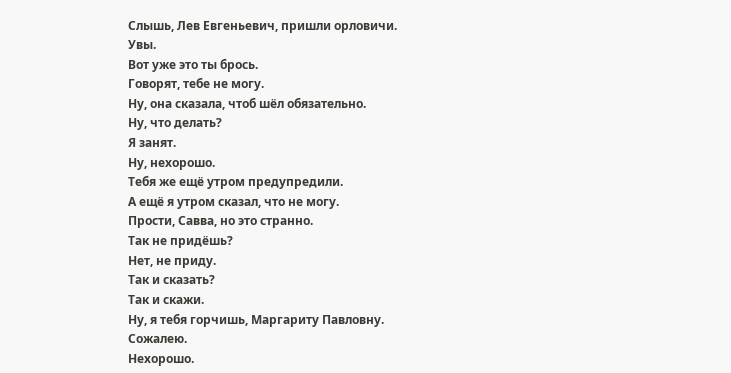Слышь, Лев Евгеньевич, пришли орловичи.
Увы.
Вот уже это ты брось.
Говорят, тебе не могу.
Ну, она сказала, чтоб шёл обязательно.
Ну, что делать?
Я занят.
Ну, нехорошо.
Тебя же ещё утром предупредили.
А ещё я утром сказал, что не могу.
Прости, Савва, но это странно.
Так не придёшь?
Нет, не приду.
Так и сказать?
Так и скажи.
Ну, я тебя горчишь, Маргариту Павловну.
Сожалею.
Нехорошо.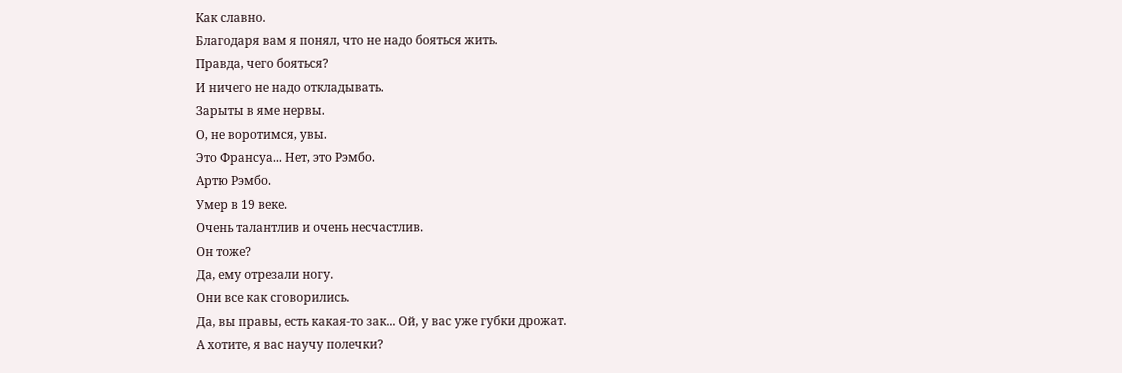Как славно.
Благодаря вам я понял, что не надо бояться жить.
Правда, чего бояться?
И ничего не надо откладывать.
Зарыты в яме нервы.
О, не воротимся, увы.
Это Франсуа... Нет, это Рэмбо.
Артю Рэмбо.
Умер в 19 веке.
Очень талантлив и очень несчастлив.
Он тоже?
Да, ему отрезали ногу.
Они все как сговорились.
Да, вы правы, есть какая-то зак... Ой, у вас уже губки дрожат.
А хотите, я вас научу полечки?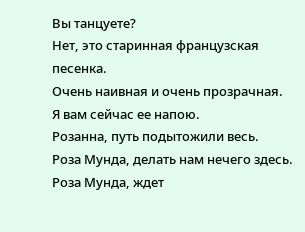Вы танцуете?
Нет, это старинная французская песенка.
Очень наивная и очень прозрачная.
Я вам сейчас ее напою.
Розанна, путь подытожили весь.
Роза Мунда, делать нам нечего здесь.
Роза Мунда, ждет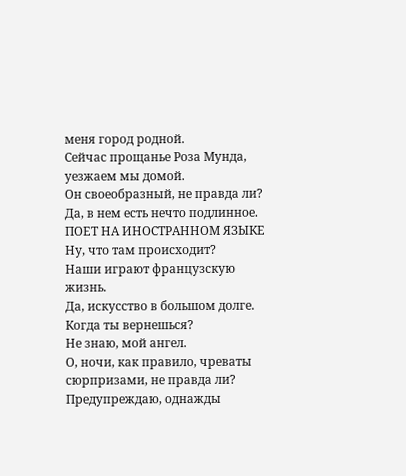меня город родной.
Сейчас прощанье Роза Мунда, уезжаем мы домой.
Он своеобразный, не правда ли?
Да, в нем есть нечто подлинное.
ПОЕТ НА ИНОСТРАННОМ ЯЗЫКЕ
Ну, что там происходит?
Наши играют французскую жизнь.
Да, искусство в большом долге.
Когда ты вернешься?
Не знаю, мой ангел.
О, ночи, как правило, чреваты сюрпризами, не правда ли?
Предупреждаю, однажды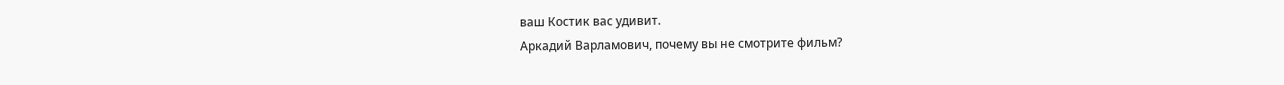ваш Костик вас удивит.
Аркадий Варламович, почему вы не смотрите фильм?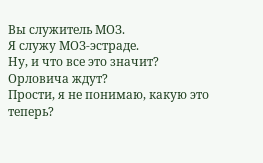Вы служитель МОЗ.
Я служу МОЗ-эстраде.
Ну, и что все это значит?
Орловича ждут?
Прости, я не понимаю, какую это теперь?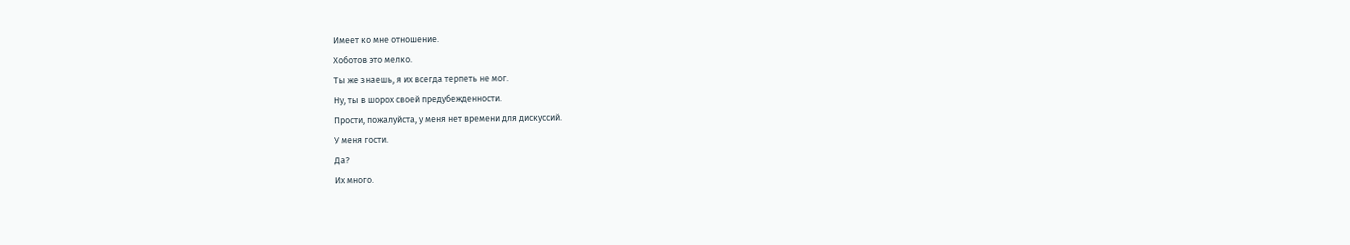Имеет ко мне отношение.
Хоботов это мелко.
Ты же знаешь, я их всегда терпеть не мог.
Ну, ты в шорох своей предубежденности.
Прости, пожалуйста, у меня нет времени для дискуссий.
У меня гости.
Да?
Их много.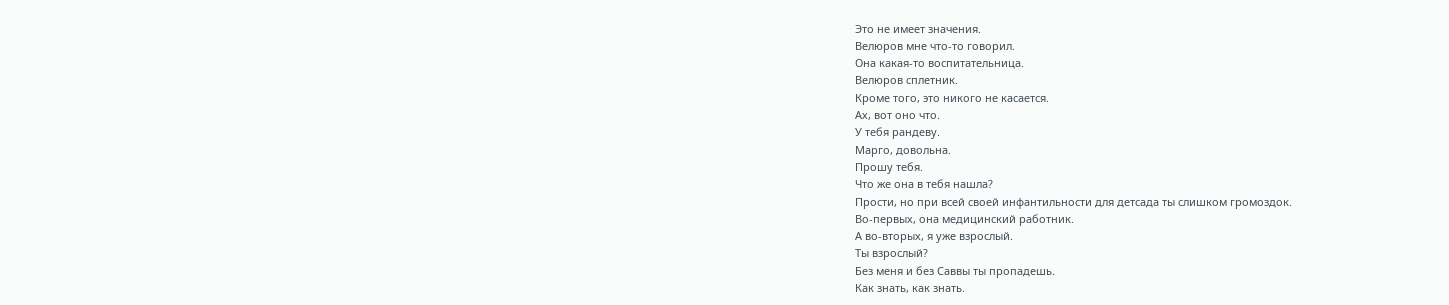Это не имеет значения.
Велюров мне что-то говорил.
Она какая-то воспитательница.
Велюров сплетник.
Кроме того, это никого не касается.
Ах, вот оно что.
У тебя рандеву.
Марго, довольна.
Прошу тебя.
Что же она в тебя нашла?
Прости, но при всей своей инфантильности для детсада ты слишком громоздок.
Во-первых, она медицинский работник.
А во-вторых, я уже взрослый.
Ты взрослый?
Без меня и без Саввы ты пропадешь.
Как знать, как знать.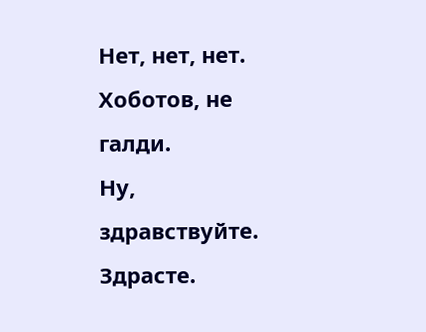Нет, нет, нет.
Хоботов, не галди.
Ну, здравствуйте.
Здрасте.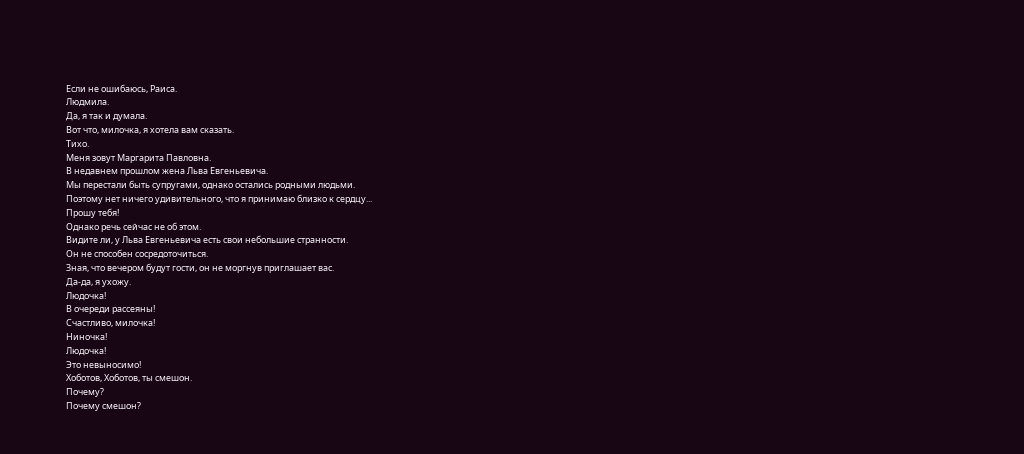Если не ошибаюсь, Раиса.
Людмила.
Да, я так и думала.
Вот что, милочка, я хотела вам сказать.
Тихо.
Меня зовут Маргарита Павловна.
В недавнем прошлом жена Льва Евгеньевича.
Мы перестали быть супругами, однако остались родными людьми.
Поэтому нет ничего удивительного, что я принимаю близко к сердцу...
Прошу тебя!
Однако речь сейчас не об этом.
Видите ли, у Льва Евгеньевича есть свои небольшие странности.
Он не способен сосредоточиться.
Зная, что вечером будут гости, он не моргнув приглашает вас.
Да-да, я ухожу.
Людочка!
В очереди рассеяны!
Счастливо, милочка!
Ниночка!
Людочка!
Это невыносимо!
Хоботов, Хоботов, ты смешон.
Почему?
Почему смешон?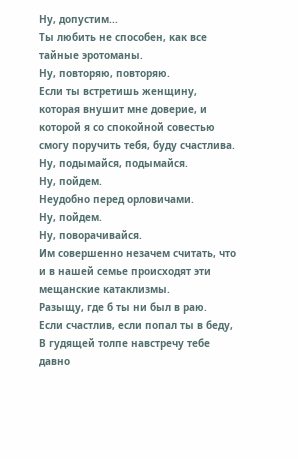Ну, допустим...
Ты любить не способен, как все тайные эротоманы.
Ну, повторяю, повторяю.
Если ты встретишь женщину, которая внушит мне доверие, и которой я со спокойной совестью смогу поручить тебя, буду счастлива.
Ну, подымайся, подымайся.
Ну, пойдем.
Неудобно перед орловичами.
Ну, пойдем.
Ну, поворачивайся.
Им совершенно незачем считать, что и в нашей семье происходят эти мещанские катаклизмы.
Разыщу, где б ты ни был в раю.
Если счастлив, если попал ты в беду, В гудящей толпе навстречу тебе давно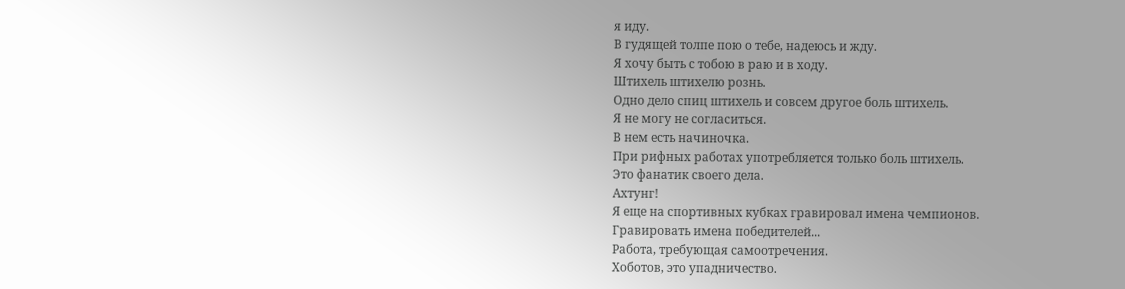я иду.
В гудящей толпе пою о тебе, надеюсь и жду.
Я хочу быть с тобою в раю и в ходу.
Штихель штихелю рознь.
Одно дело спиц штихель и совсем другое боль штихель.
Я не могу не согласиться.
В нем есть начиночка.
При рифных работах употребляется только боль штихель.
Это фанатик своего дела.
Ахтунг!
Я еще на спортивных кубках гравировал имена чемпионов.
Гравировать имена победителей...
Работа, требующая самоотречения.
Хоботов, это упадничество.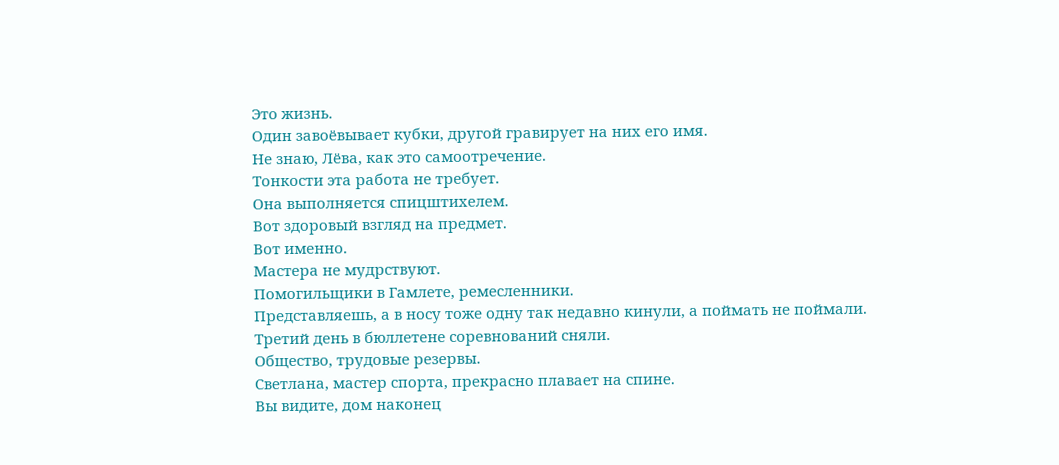Это жизнь.
Один завоёвывает кубки, другой гравирует на них его имя.
Не знаю, Лёва, как это самоотречение.
Тонкости эта работа не требует.
Она выполняется спицштихелем.
Вот здоровый взгляд на предмет.
Вот именно.
Мастера не мудрствуют.
Помогильщики в Гамлете, ремесленники.
Представляешь, а в носу тоже одну так недавно кинули, а поймать не поймали.
Третий день в бюллетене соревнований сняли.
Общество, трудовые резервы.
Светлана, мастер спорта, прекрасно плавает на спине.
Вы видите, дом наконец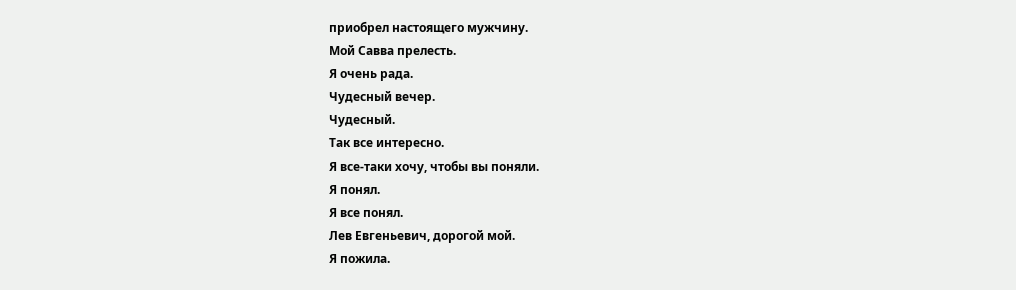приобрел настоящего мужчину.
Мой Савва прелесть.
Я очень рада.
Чудесный вечер.
Чудесный.
Так все интересно.
Я все-таки хочу, чтобы вы поняли.
Я понял.
Я все понял.
Лев Евгеньевич, дорогой мой.
Я пожила.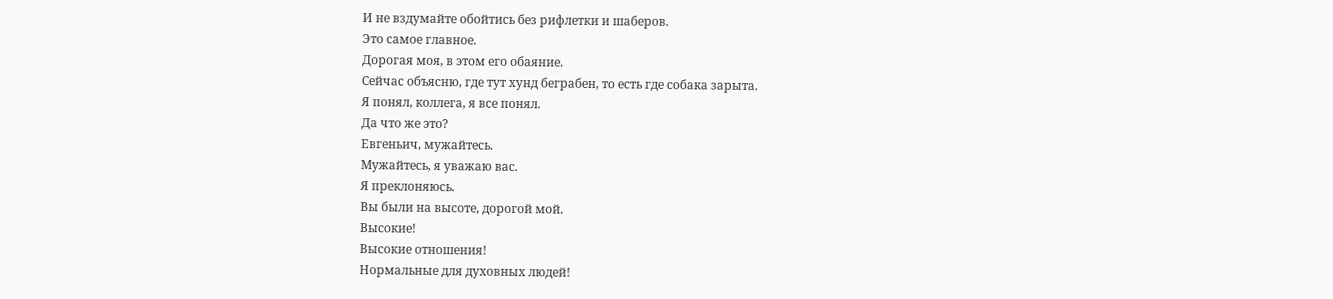И не вздумайте обойтись без рифлетки и шаберов.
Это самое главное.
Дорогая моя, в этом его обаяние.
Сейчас объясню, где тут хунд беграбен, то есть где собака зарыта.
Я понял, коллега, я все понял.
Да что же это?
Евгеньич, мужайтесь.
Мужайтесь, я уважаю вас.
Я преклоняюсь.
Вы были на высоте, дорогой мой.
Высокие!
Высокие отношения!
Нормальные для духовных людей!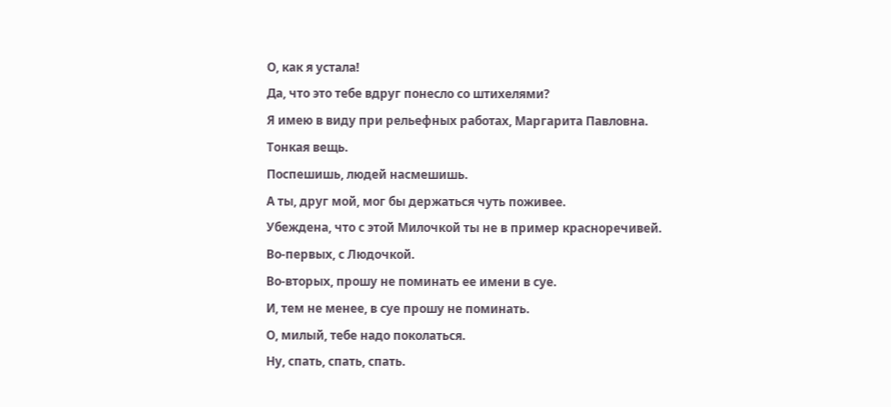О, как я устала!
Да, что это тебе вдруг понесло со штихелями?
Я имею в виду при рельефных работах, Маргарита Павловна.
Тонкая вещь.
Поспешишь, людей насмешишь.
А ты, друг мой, мог бы держаться чуть поживее.
Убеждена, что с этой Милочкой ты не в пример красноречивей.
Во-первых, с Людочкой.
Во-вторых, прошу не поминать ее имени в суе.
И, тем не менее, в суе прошу не поминать.
О, милый, тебе надо поколаться.
Ну, спать, спать, спать.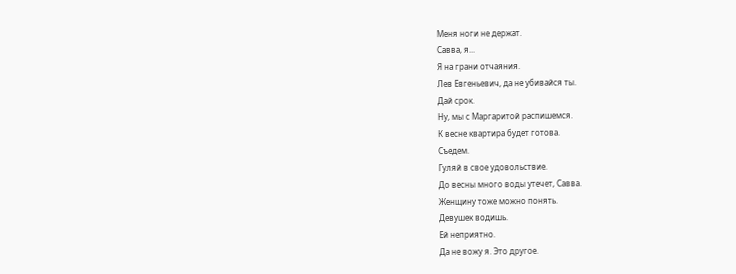Меня ноги не держат.
Савва, я...
Я на грани отчаяния.
Лев Евгеньевич, да не убивайся ты.
Дай срок.
Ну, мы с Маргаритой распишемся.
К весне квартира будет готова.
Съедем.
Гуляй в свое удовольствие.
До весны много воды утечет, Савва.
Женщину тоже можно понять.
Девушек водишь.
Ей неприятно.
Да не вожу я. Это другое.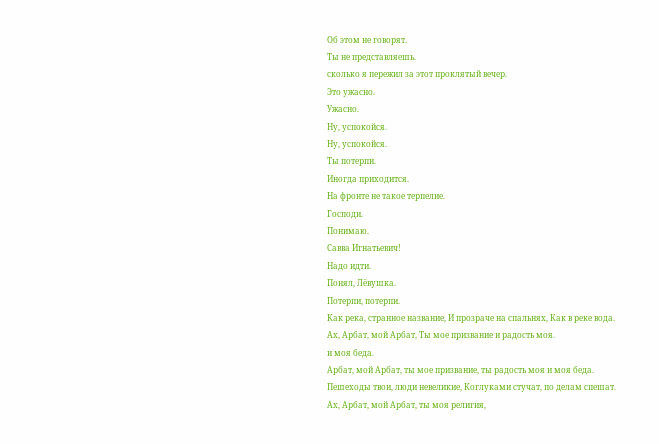Об этом не говорят.
Ты не представляешь.
сколько я пережил за этот проклятый вечер.
Это ужасно.
Ужасно.
Ну, успокойся.
Ну, успокойся.
Ты потерпи.
Иногда приходится.
На фронте не такое терпелие.
Господи.
Понимаю.
Савва Игнатьевич!
Надо идти.
Понял, Лёвушка.
Потерпи, потерпи.
Как река, странное название, И прозраче на спальнях, Как в реке вода.
Ах, Арбат, мой Арбат, Ты мое призвание и радость моя.
и моя беда.
Арбат, мой Арбат, ты мое призвание, ты радость моя и моя беда.
Пешеходы твои, люди невеликие, Коглуками стучат, по делам спешат.
Ах, Арбат, мой Арбат, ты моя религия,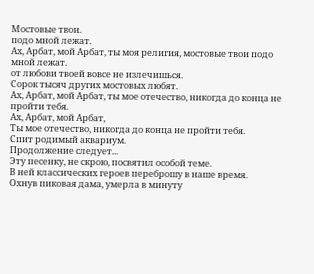Мостовые твои.
подо мной лежат.
Ах, Арбат, мой Арбат, ты моя религия, мостовые твои подо мной лежат.
от любови твоей вовсе не излечишься.
Сорок тысяч других мостовых любят.
Ах, Арбат, мой Арбат, ты мое отечество, никогда до конца не пройти тебя.
Ах, Арбат, мой Арбат,
Ты мое отечество, никогда до конца не пройти тебя.
Спит родимый аквариум.
Продолжение следует...
Эту песенку, не скрою, посвятил особой теме.
В ней классических героев переброшу в наше время.
Охнув пиковая дама, умерла в минуту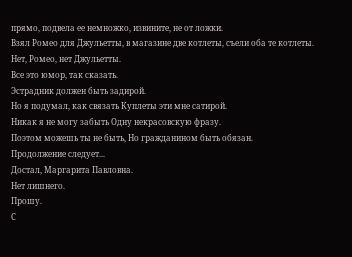прямо, подвела ее немножко, извините, не от ложки.
Взял Ромео для Джульетты, в магазине две котлеты, съели оба те котлеты.
Нет, Ромео, нет Джульетты.
Все это юмор, так сказать.
Эстрадник должен быть задирой.
Но я подумал, как связать Куплеты эти мне сатирой.
Никак я не могу забыть Одну некрасовскую фразу.
Поэтом можешь ты не быть, Но гражданином быть обязан.
Продолжение следует...
Достал, Маргарита Павловна.
Нет лишнего.
Прошу.
С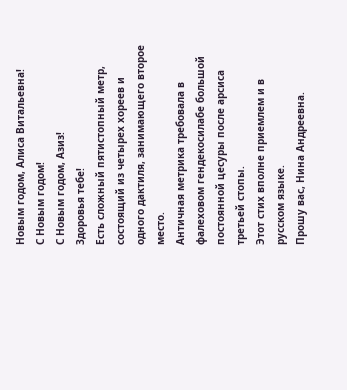Новым годом, Алиса Витальевна!
С Новым годом!
С Новым годом, Азиз!
Здоровья тебе!
Есть сложный пятистопный метр, состоящий из четырех хореев и одного дактиля, занимающего второе место.
Античная метрика требовала в фалеховом гендекосилабе большой постоянной цесуры после арсиса третьей стопы.
Этот стих вполне приемлем и в русском языке.
Прошу вас, Нина Андреевна.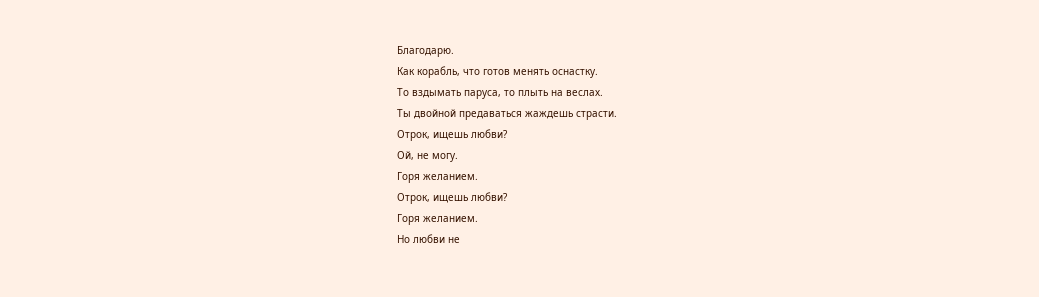Благодарю.
Как корабль, что готов менять оснастку.
То вздымать паруса, то плыть на веслах.
Ты двойной предаваться жаждешь страсти.
Отрок, ищешь любви?
Ой, не могу.
Горя желанием.
Отрок, ищешь любви?
Горя желанием.
Но любви не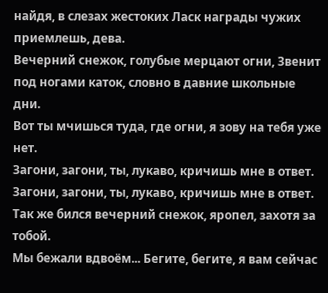найдя, в слезах жестоких Ласк награды чужих приемлешь, дева.
Вечерний снежок, голубые мерцают огни, Звенит под ногами каток, словно в давние школьные дни.
Вот ты мчишься туда, где огни, я зову на тебя уже нет.
Загони, загони, ты, лукаво, кричишь мне в ответ.
Загони, загони, ты, лукаво, кричишь мне в ответ.
Так же бился вечерний снежок, яропел, захотя за тобой.
Мы бежали вдвоём... Бегите, бегите, я вам сейчас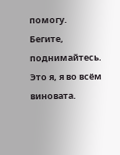помогу.
Бегите, поднимайтесь.
Это я, я во всём виновата.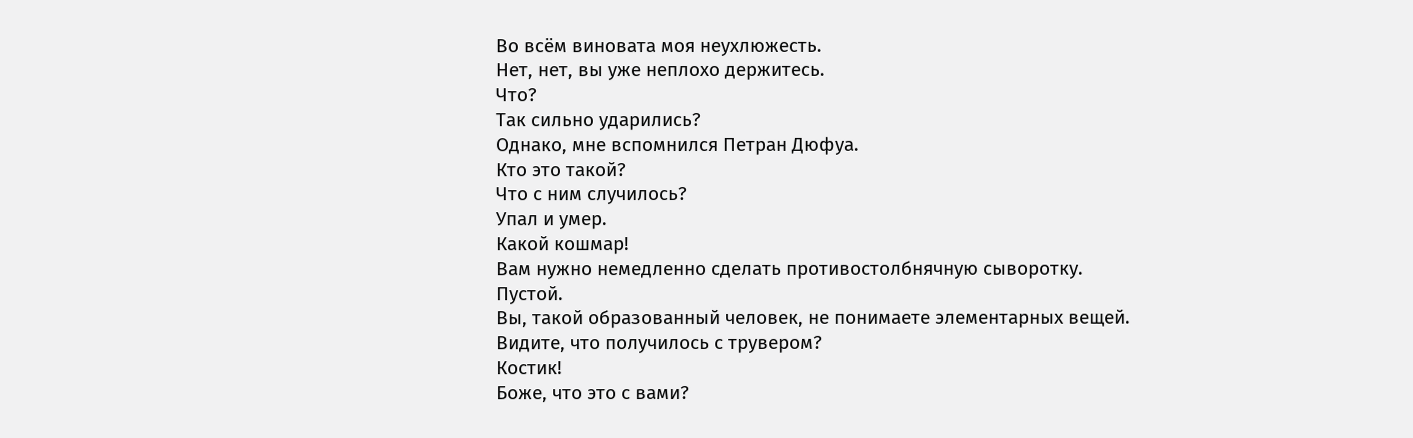Во всём виновата моя неухлюжесть.
Нет, нет, вы уже неплохо держитесь.
Что?
Так сильно ударились?
Однако, мне вспомнился Петран Дюфуа.
Кто это такой?
Что с ним случилось?
Упал и умер.
Какой кошмар!
Вам нужно немедленно сделать противостолбнячную сыворотку.
Пустой.
Вы, такой образованный человек, не понимаете элементарных вещей.
Видите, что получилось с трувером?
Костик!
Боже, что это с вами?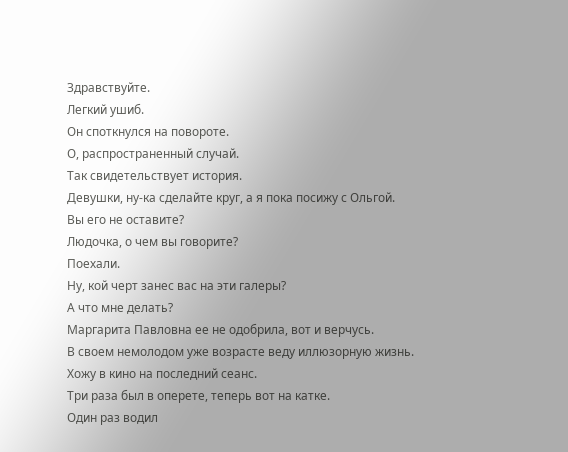Здравствуйте.
Легкий ушиб.
Он споткнулся на повороте.
О, распространенный случай.
Так свидетельствует история.
Девушки, ну-ка сделайте круг, а я пока посижу с Ольгой.
Вы его не оставите?
Людочка, о чем вы говорите?
Поехали.
Ну, кой черт занес вас на эти галеры?
А что мне делать?
Маргарита Павловна ее не одобрила, вот и верчусь.
В своем немолодом уже возрасте веду иллюзорную жизнь.
Хожу в кино на последний сеанс.
Три раза был в оперете, теперь вот на катке.
Один раз водил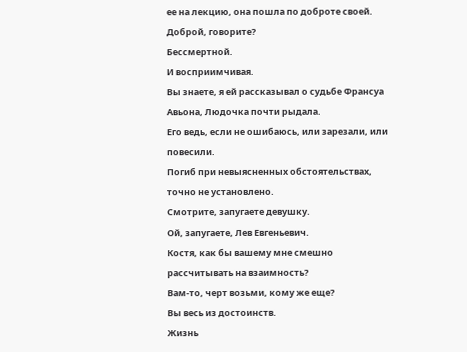ее на лекцию, она пошла по доброте своей.
Доброй, говорите?
Бессмертной.
И восприимчивая.
Вы знаете, я ей рассказывал о судьбе Франсуа Авьона, Людочка почти рыдала.
Его ведь, если не ошибаюсь, или зарезали, или повесили.
Погиб при невыясненных обстоятельствах, точно не установлено.
Смотрите, запугаете девушку.
Ой, запугаете, Лев Евгеньевич.
Костя, как бы вашему мне смешно рассчитывать на взаимность?
Вам-то, черт возьми, кому же еще?
Вы весь из достоинств.
Жизнь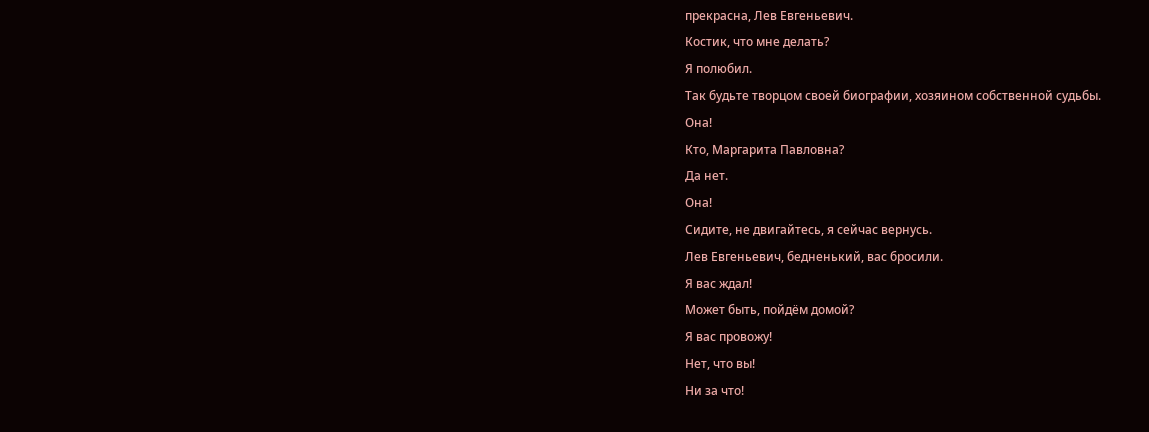прекрасна, Лев Евгеньевич.
Костик, что мне делать?
Я полюбил.
Так будьте творцом своей биографии, хозяином собственной судьбы.
Она!
Кто, Маргарита Павловна?
Да нет.
Она!
Сидите, не двигайтесь, я сейчас вернусь.
Лев Евгеньевич, бедненький, вас бросили.
Я вас ждал!
Может быть, пойдём домой?
Я вас провожу!
Нет, что вы!
Ни за что!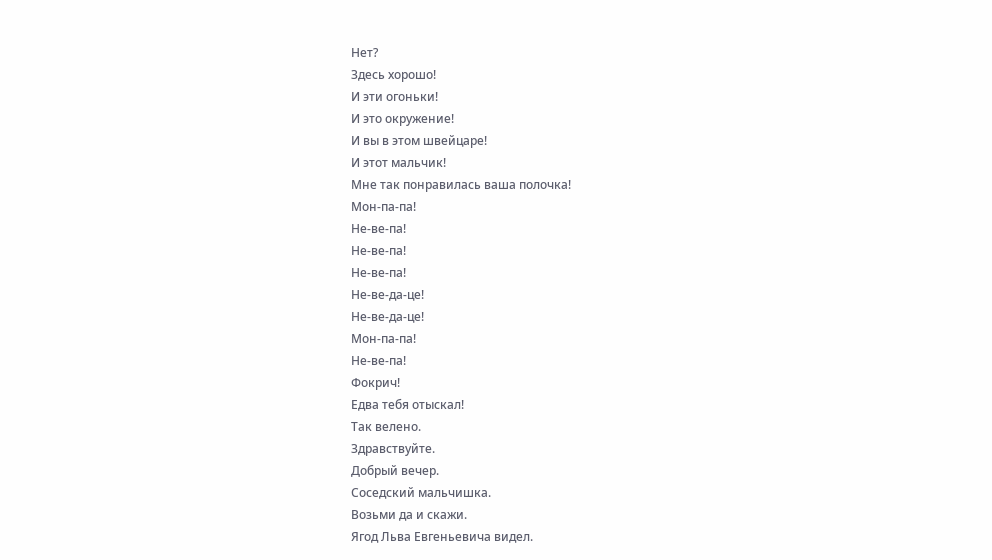Нет?
Здесь хорошо!
И эти огоньки!
И это окружение!
И вы в этом швейцаре!
И этот мальчик!
Мне так понравилась ваша полочка!
Мон-па-па!
Не-ве-па!
Не-ве-па!
Не-ве-па!
Не-ве-да-це!
Не-ве-да-це!
Мон-па-па!
Не-ве-па!
Фокрич!
Едва тебя отыскал!
Так велено.
Здравствуйте.
Добрый вечер.
Соседский мальчишка.
Возьми да и скажи.
Ягод Льва Евгеньевича видел.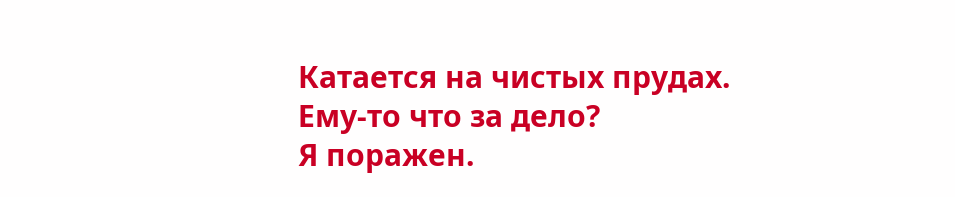Катается на чистых прудах.
Ему-то что за дело?
Я поражен.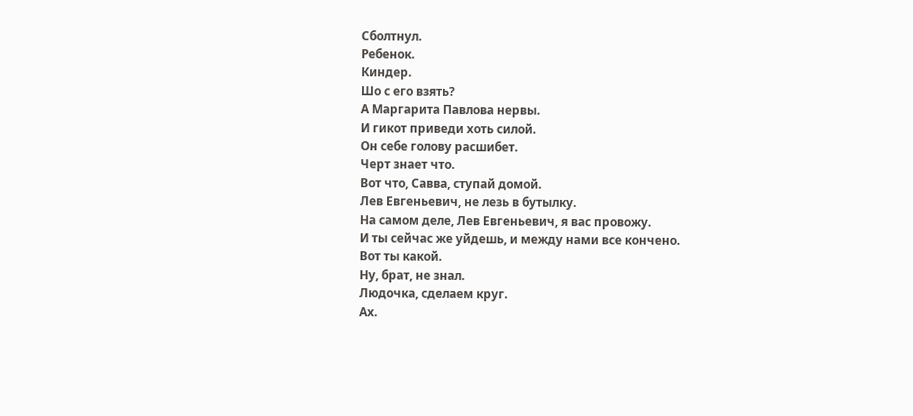Сболтнул.
Ребенок.
Киндер.
Шо с его взять?
А Маргарита Павлова нервы.
И гикот приведи хоть силой.
Он себе голову расшибет.
Черт знает что.
Вот что, Савва, ступай домой.
Лев Евгеньевич, не лезь в бутылку.
На самом деле, Лев Евгеньевич, я вас провожу.
И ты сейчас же уйдешь, и между нами все кончено.
Вот ты какой.
Ну, брат, не знал.
Людочка, сделаем круг.
Ах.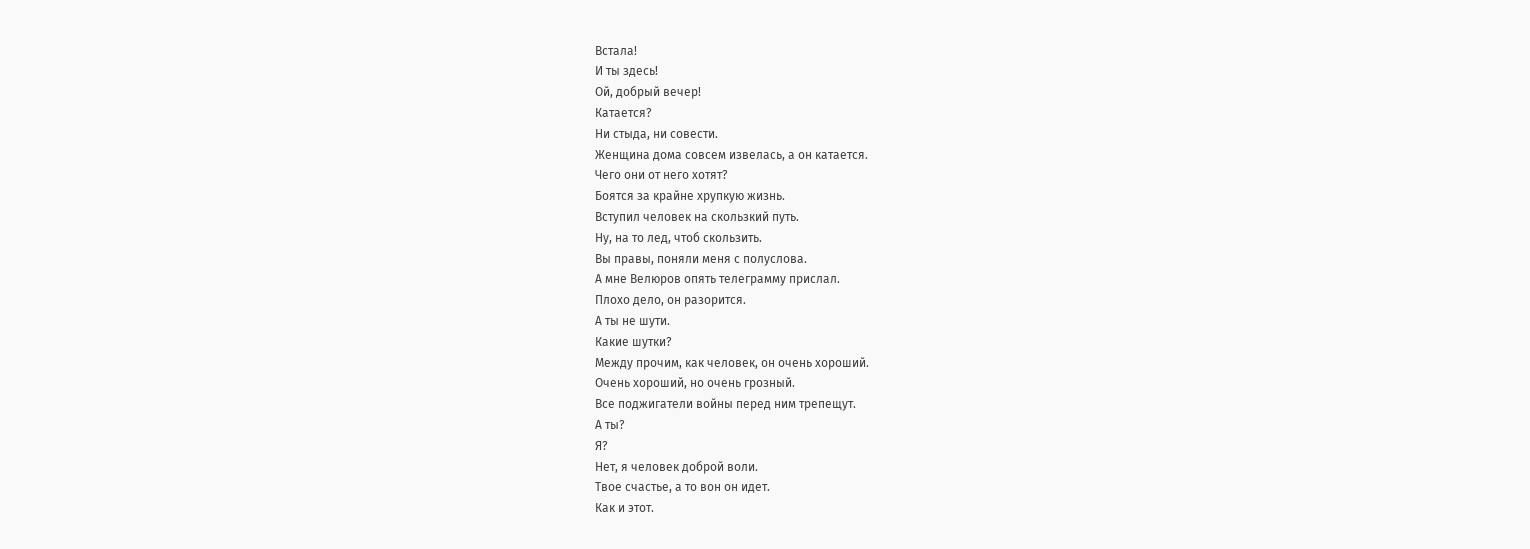Встала!
И ты здесь!
Ой, добрый вечер!
Катается?
Ни стыда, ни совести.
Женщина дома совсем извелась, а он катается.
Чего они от него хотят?
Боятся за крайне хрупкую жизнь.
Вступил человек на скользкий путь.
Ну, на то лед, чтоб скользить.
Вы правы, поняли меня с полуслова.
А мне Велюров опять телеграмму прислал.
Плохо дело, он разорится.
А ты не шути.
Какие шутки?
Между прочим, как человек, он очень хороший.
Очень хороший, но очень грозный.
Все поджигатели войны перед ним трепещут.
А ты?
Я?
Нет, я человек доброй воли.
Твое счастье, а то вон он идет.
Как и этот.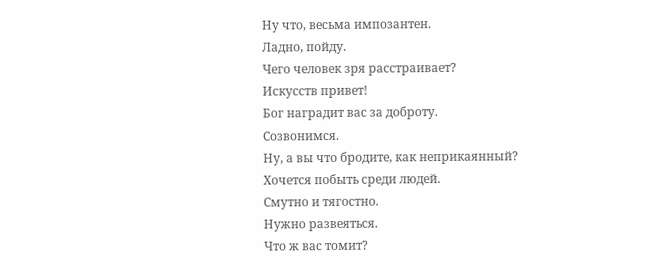Ну что, весьма импозантен.
Ладно, пойду.
Чего человек зря расстраивает?
Искусств привет!
Бог наградит вас за доброту.
Созвонимся.
Ну, а вы что бродите, как неприкаянный?
Хочется побыть среди людей.
Смутно и тягостно.
Нужно развеяться.
Что ж вас томит?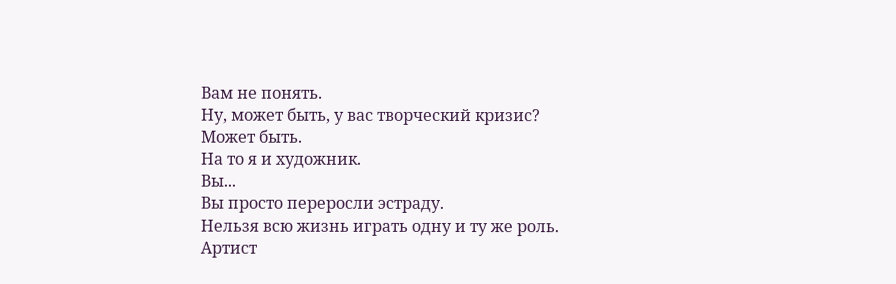Вам не понять.
Ну, может быть, у вас творческий кризис?
Может быть.
На то я и художник.
Вы...
Вы просто переросли эстраду.
Нельзя всю жизнь играть одну и ту же роль.
Артист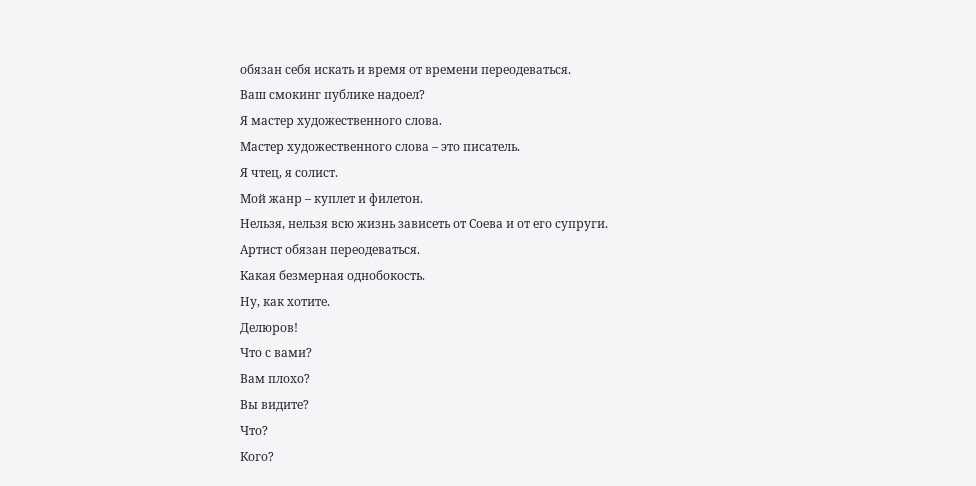обязан себя искать и время от времени переодеваться.
Ваш смокинг публике надоел?
Я мастер художественного слова.
Мастер художественного слова – это писатель.
Я чтец, я солист.
Мой жанр – куплет и филетон.
Нельзя, нельзя всю жизнь зависеть от Соева и от его супруги.
Артист обязан переодеваться.
Какая безмерная однобокость.
Ну, как хотите.
Делюров!
Что с вами?
Вам плохо?
Вы видите?
Что?
Кого?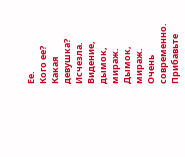Ее.
Кого ее?
Какая девушка?
Исчезла.
Видение, дымок, мираж.
Дымок, мираж.
Очень современно.
Прибавьте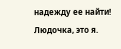надежду ее найти!
Людочка, это я.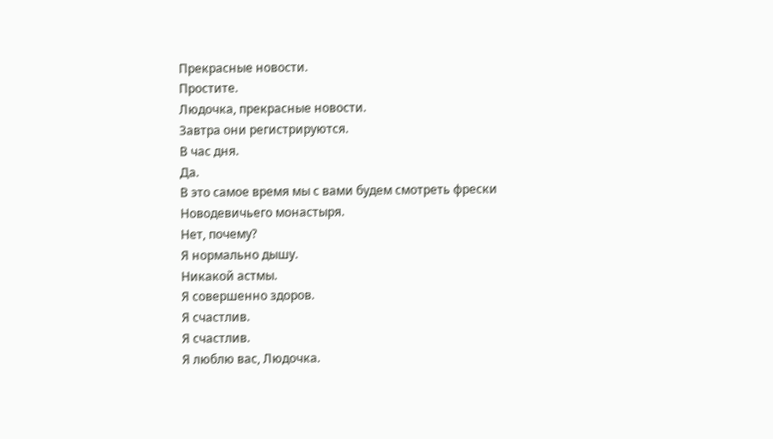Прекрасные новости.
Простите.
Людочка, прекрасные новости.
Завтра они регистрируются.
В час дня.
Да.
В это самое время мы с вами будем смотреть фрески Новодевичьего монастыря.
Нет, почему?
Я нормально дышу.
Никакой астмы.
Я совершенно здоров.
Я счастлив.
Я счастлив.
Я люблю вас, Людочка.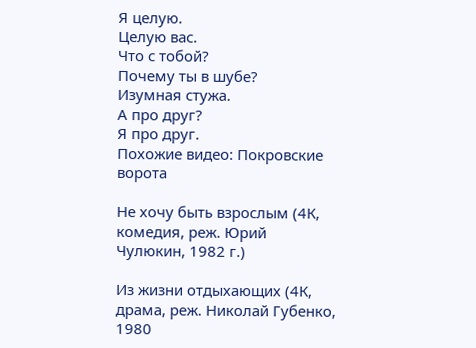Я целую.
Целую вас.
Что с тобой?
Почему ты в шубе?
Изумная стужа.
А про друг?
Я про друг.
Похожие видео: Покровские ворота

Не хочу быть взрослым (4К, комедия, реж. Юрий Чулюкин, 1982 г.)

Из жизни отдыхающих (4К, драма, реж. Николай Губенко, 1980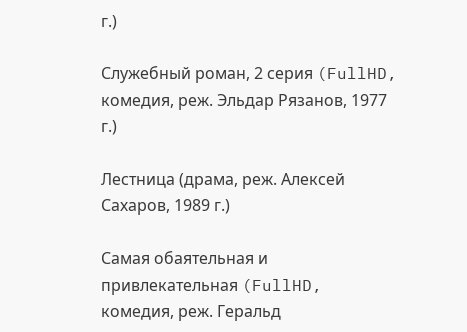г.)

Служебный роман, 2 серия (FullHD, комедия, реж. Эльдар Рязанов, 1977 г.)

Лестница (драма, реж. Алексей Сахаров, 1989 г.)

Самая обаятельная и привлекательная (FullHD, комедия, реж. Геральд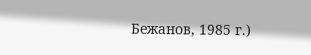Бежанов, 1985 г.)